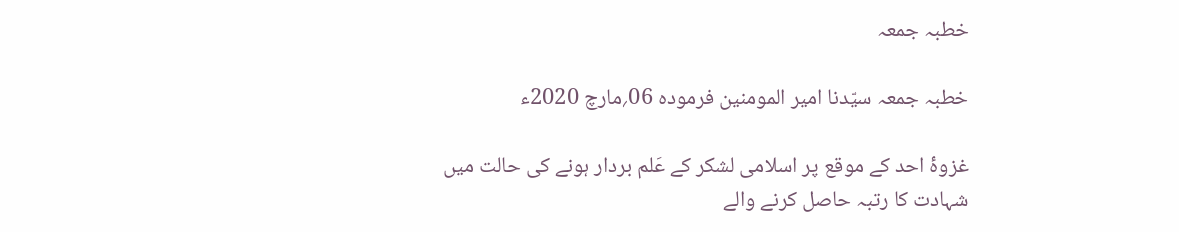خطبہ جمعہ

خطبہ جمعہ سیّدنا امیر المومنین فرمودہ 06؍مارچ 2020ء

غزوۂ احد کے موقع پر اسلامی لشکر کے عَلم بردار ہونے کی حالت میں شہادت کا رتبہ حاصل کرنے والے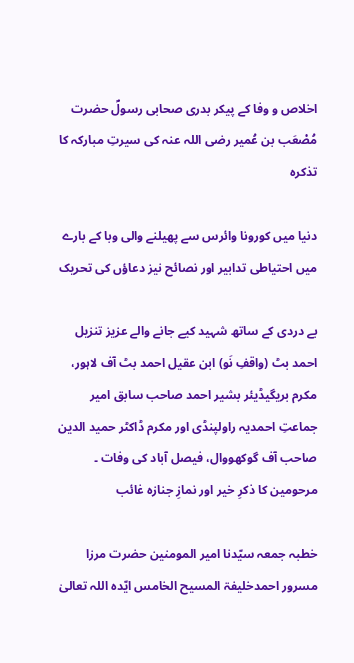اخلاص و وفا کے پیکر بدری صحابی رسولؐ حضرت مُصْعَب بن عُمیر رضی اللہ عنہ کی سیرتِ مبارکہ کا تذکرہ

دنیا میں کورونا وائرس سے پھیلنے والی وبا کے بارے میں احتیاطی تدابیر اور نصائح نیز دعاؤں کی تحریک

بے دردی کے ساتھ شہید کیے جانے والے عزیز تنزیل احمد بٹ (واقفِ نَو) ابن عقیل احمد بٹ آف لاہور، مکرم بریگیڈیئر بشیر احمد صاحب سابق امیر جماعتِ احمدیہ راولپنڈی اور مکرم ڈاکٹر حمید الدین صاحب آف گوکھووال، فیصل آباد کی وفات ۔ مرحومین کا ذکرِ خیر اور نمازِ جنازہ غائب

خطبہ جمعہ سیّدنا امیر المومنین حضرت مرزا مسرور احمدخلیفۃ المسیح الخامس ایّدہ اللہ تعالیٰ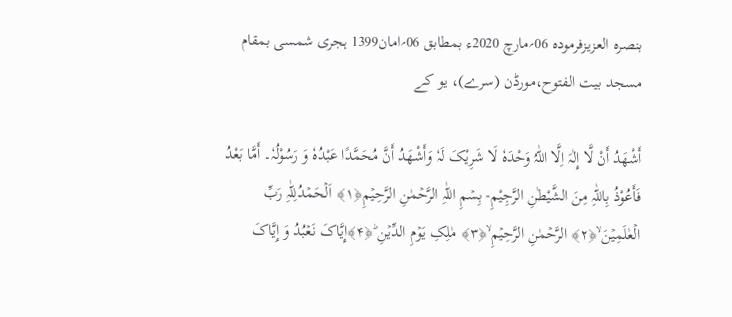بنصرہ العزیزفرمودہ 06؍مارچ 2020ء بمطابق 06؍امان1399 ہجری شمسی بمقام مسجد بیت الفتوح،مورڈن (سرے)، یو کے

أَشْھَدُ أَنْ لَّا إِلٰہَ اِلَّا اللّٰہُ وَحْدَہٗ لَا شَرِيْکَ لَہٗ وَأَشْھَدُ أَنَّ مُحَمَّدًا عَبْدُہٗ وَ رَسُوْلُہٗ۔ أَمَّا بَعْدُ فَأَعُوْذُ بِاللّٰہِ مِنَ الشَّيْطٰنِ الرَّجِيْمِ- بِسۡمِ اللّٰہِ الرَّحۡمٰنِ الرَّحِیۡمِ﴿۱﴾ اَلۡحَمۡدُلِلّٰہِ رَبِّ الۡعٰلَمِیۡنَ ۙ﴿۲﴾ الرَّحۡمٰنِ الرَّحِیۡمِ ۙ﴿۳﴾ مٰلِکِ یَوۡمِ الدِّیۡنِ ؕ﴿۴﴾إِیَّاکَ نَعۡبُدُ وَ إِیَّاکَ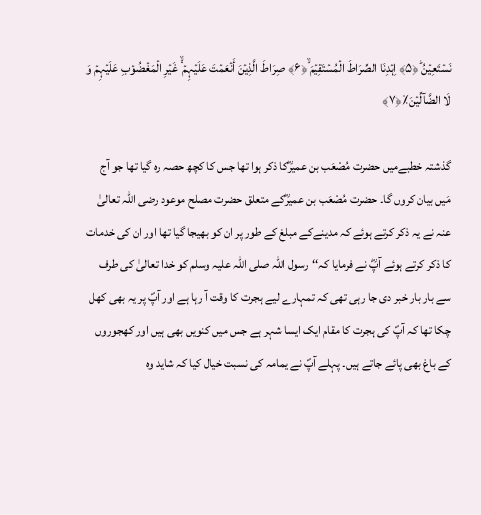نَسۡتَعِیۡنُ ؕ﴿۵﴾ اِہۡدِنَا الصِّرَاطَ الۡمُسۡتَقِیۡمَ ۙ﴿۶﴾ صِرَاطَ الَّذِیۡنَ أَنۡعَمۡتَ عَلَیۡہِمۡ ۬ۙ غَیۡرِ الۡمَغۡضُوۡبِ عَلَیۡہِمۡ وَ لَا الضَّآلِّیۡنَ٪﴿۷﴾

گذشتہ خطبےمیں حضرت مُصْعَب بن عمیرؓکا ذکر ہوا تھا جس کا کچھ حصہ رہ گیا تھا جو آج مَیں بیان کروں گا۔ حضرت مُصْعَب بن عمیرؓکے متعلق حضرت مصلح موعود رضی اللہ تعالیٰ عنہ نے یہ ذکر کرتے ہوئے کہ مدینےکے مبلغ کے طور پر ان کو بھیجا گیا تھا اور ان کی خدمات کا ذکر کرتے ہوئے آپؓ نے فرمایا کہ‘‘رسول اللہ صلی اللہ علیہ وسلم کو خدا تعالیٰ کی طرف سے بار بار خبر دی جا رہی تھی کہ تمہارے لیے ہجرت کا وقت آ رہا ہے اور آپؐ پر یہ بھی کھل چکا تھا کہ آپؐ کی ہجرت کا مقام ایک ایسا شہر ہے جس میں کنویں بھی ہیں اور کھجوروں کے باغ بھی پائے جاتے ہیں۔ پہلے آپؐ نے یمامہ کی نسبت خیال کیا کہ شاید وہ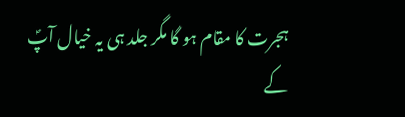ہجرت کا مقام ہو گا مگر جلد ہی یہ خیال آپؐ کے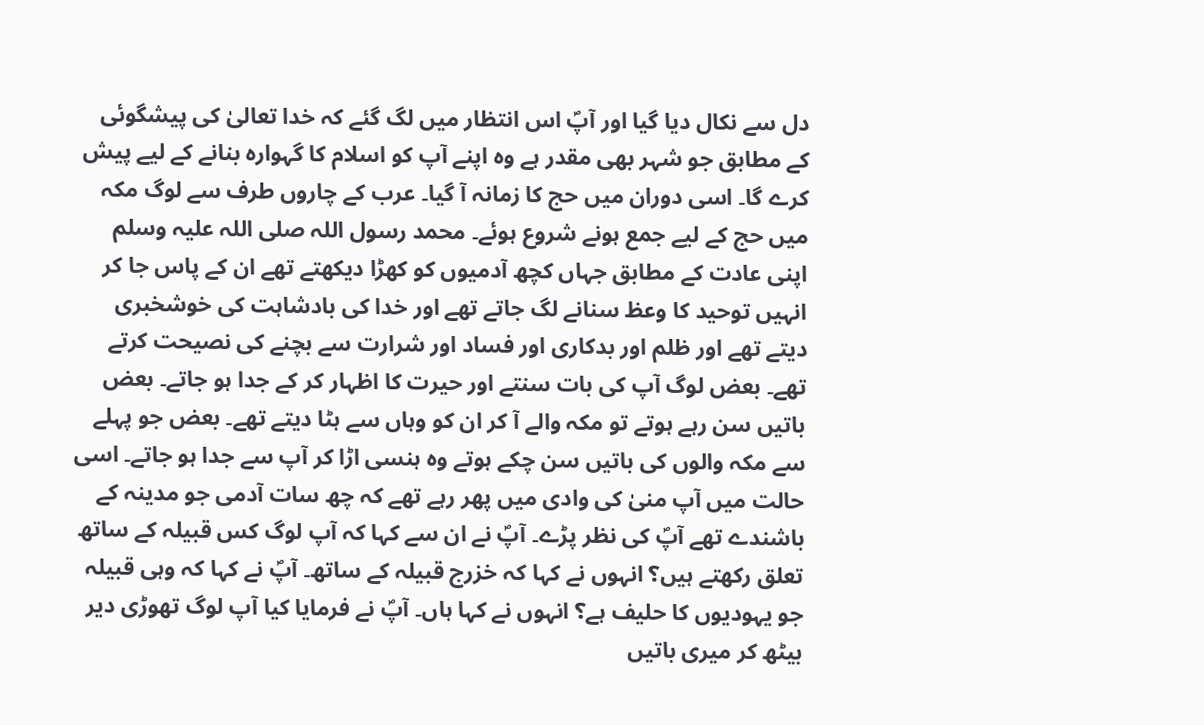دل سے نکال دیا گیا اور آپؐ اس انتظار میں لگ گئے کہ خدا تعالیٰ کی پیشگوئی کے مطابق جو شہر بھی مقدر ہے وہ اپنے آپ کو اسلام کا گہوارہ بنانے کے لیے پیش کرے گا۔ اسی دوران میں حج کا زمانہ آ گیا۔ عرب کے چاروں طرف سے لوگ مکہ میں حج کے لیے جمع ہونے شروع ہوئے۔ محمد رسول اللہ صلی اللہ علیہ وسلم اپنی عادت کے مطابق جہاں کچھ آدمیوں کو کھڑا دیکھتے تھے ان کے پاس جا کر انہیں توحید کا وعظ سنانے لگ جاتے تھے اور خدا کی بادشاہت کی خوشخبری دیتے تھے اور ظلم اور بدکاری اور فساد اور شرارت سے بچنے کی نصیحت کرتے تھے۔ بعض لوگ آپ کی بات سنتے اور حیرت کا اظہار کر کے جدا ہو جاتے۔ بعض باتیں سن رہے ہوتے تو مکہ والے آ کر ان کو وہاں سے ہٹا دیتے تھے۔ بعض جو پہلے سے مکہ والوں کی باتیں سن چکے ہوتے وہ ہنسی اڑا کر آپ سے جدا ہو جاتے۔ اسی حالت میں آپ منیٰ کی وادی میں پھر رہے تھے کہ چھ سات آدمی جو مدینہ کے باشندے تھے آپؐ کی نظر پڑے۔ آپؐ نے ان سے کہا کہ آپ لوگ کس قبیلہ کے ساتھ تعلق رکھتے ہیں؟ انہوں نے کہا کہ خزرج قبیلہ کے ساتھ۔ آپؐ نے کہا کہ وہی قبیلہ جو یہودیوں کا حلیف ہے؟ انہوں نے کہا ہاں۔ آپؐ نے فرمایا کیا آپ لوگ تھوڑی دیر بیٹھ کر میری باتیں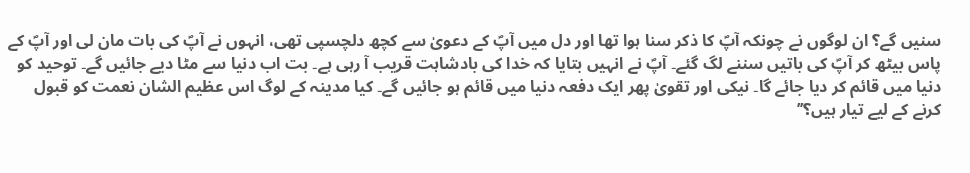سنیں گے؟ ان لوگوں نے چونکہ آپؐ کا ذکر سنا ہوا تھا اور دل میں آپؐ کے دعویٰ سے کچھ دلچسپی تھی، انہوں نے آپؐ کی بات مان لی اور آپؐ کے پاس بیٹھ کر آپؐ کی باتیں سننے لگ گئے۔ آپؐ نے انہیں بتایا کہ خدا کی بادشاہت قریب آ رہی ہے۔ بت اب دنیا سے مٹا دیے جائیں گے۔ توحید کو دنیا میں قائم کر دیا جائے گا۔ نیکی اور تقویٰ پھر ایک دفعہ دنیا میں قائم ہو جائیں گے۔ کیا مدینہ کے لوگ اس عظیم الشان نعمت کو قبول کرنے کے لیے تیار ہیں؟’’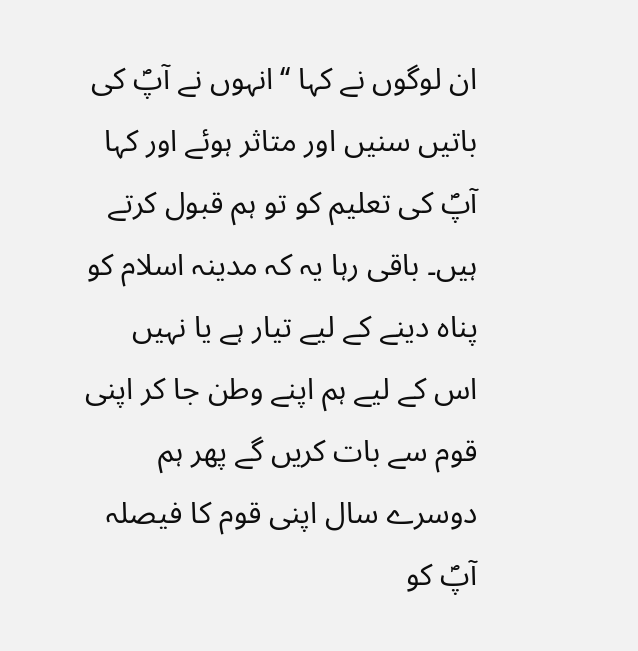ان لوگوں نے کہا ‘‘انہوں نے آپؐ کی باتیں سنیں اور متاثر ہوئے اور کہا آپؐ کی تعلیم کو تو ہم قبول کرتے ہیں۔ باقی رہا یہ کہ مدینہ اسلام کو پناہ دینے کے لیے تیار ہے یا نہیں اس کے لیے ہم اپنے وطن جا کر اپنی قوم سے بات کریں گے پھر ہم دوسرے سال اپنی قوم کا فیصلہ آپؐ کو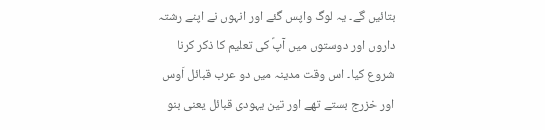بتائیں گے۔ یہ لوگ واپس گئے اور انہوں نے اپنے رشتہ داروں اور دوستوں میں آپؐ کی تعلیم کا ذکر کرنا شروع کیا۔ اس وقت مدینہ میں دو عرب قبائل اَوس اور خزرج بستے تھے اور تین یہودی قبائل یعنی بنو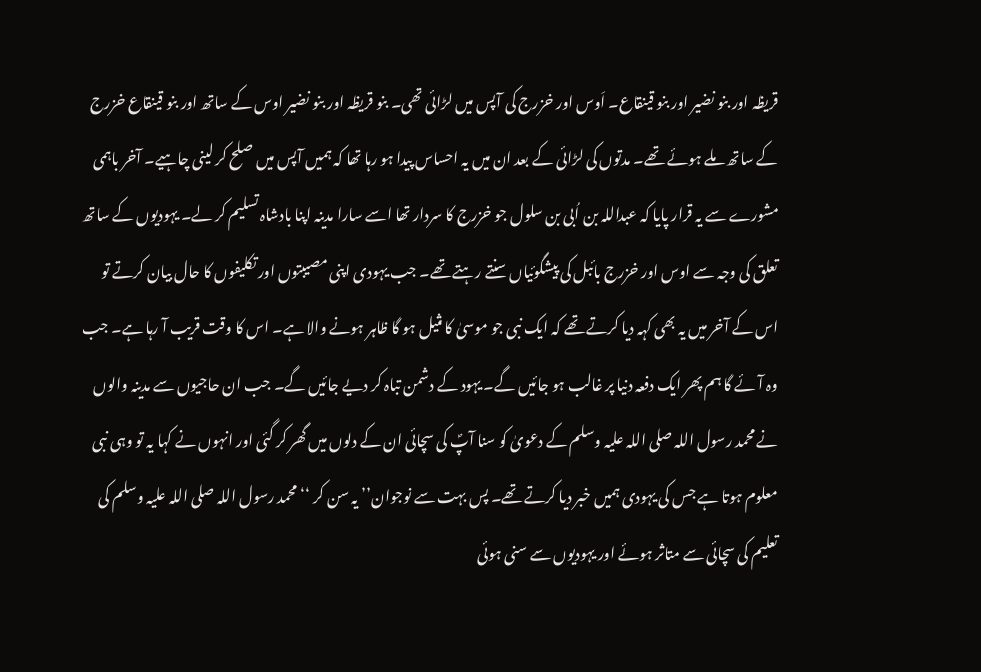قریظہ اور بنو نضیر اور بنو قینقاع۔ اَوس اور خزرج کی آپس میں لڑائی تھی۔ بنو قریظہ اور بنو نضیر اوس کے ساتھ اور بنو قینقاع خزرج کے ساتھ ملے ہوئے تھے۔ مدتوں کی لڑائی کے بعد ان میں یہ احساس پیدا ہو رہا تھا کہ ہمیں آپس میں صلح کر لینی چاہیے۔ آخر باہمی مشورے سے یہ قرار پایا کہ عبداللہ بن اُبی بن سلول جو خزرج کا سردار تھا اسے سارا مدینہ اپنا بادشاہ تسلیم کر لے۔ یہودیوں کے ساتھ تعلق کی وجہ سے اوس اور خزرج بائبل کی پیشگوئیاں سنتے رہتے تھے۔ جب یہودی اپنی مصیبتوں اور تکلیفوں کا حال بیان کرتے تو اس کے آخر میں یہ بھی کہہ دیا کرتے تھے کہ ایک نبی جو موسیٰ کا مثیل ہو گا ظاہر ہونے والا ہے۔ اس کا وقت قریب آ رہا ہے۔ جب وہ آئے گا ہم پھر ایک دفعہ دنیا پر غالب ہو جائیں گے۔ یہود کے دشمن تباہ کر دیے جائیں گے۔ جب ان حاجیوں سے مدینہ والوں نے محمد رسول اللہ صلی اللہ علیہ وسلم کے دعویٰ کو سنا آپؐ کی سچائی ان کے دلوں میں گھر کر گئی اور انہوں نے کہا یہ تو وہی نبی معلوم ہوتا ہے جس کی یہودی ہمیں خبر دیا کرتے تھے۔ پس بہت سے نوجوان’’ یہ سن کر ‘‘محمد رسول اللہ صلی اللہ علیہ وسلم کی تعلیم کی سچائی سے متاثر ہوئے اور یہودیوں سے سنی ہوئی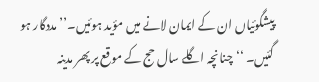پیشگوئیاں ان کے ایمان لانے میں مؤید ہوئیں۔’’ مددگار ہو گئیں۔ ‘‘چنانچہ اگلے سال حج کے موقع پر پھر مدینہ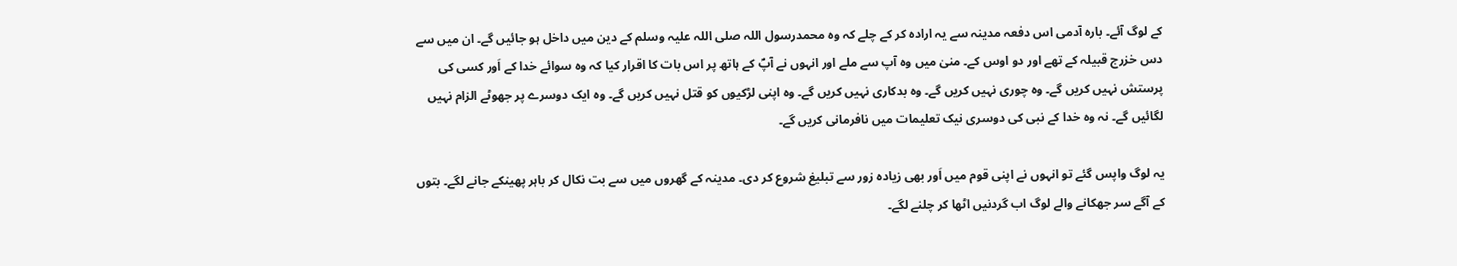کے لوگ آئے۔ بارہ آدمی اس دفعہ مدینہ سے یہ ارادہ کر کے چلے کہ وہ محمدرسول اللہ صلی اللہ علیہ وسلم کے دین میں داخل ہو جائیں گے۔ ان میں سے دس خزرج قبیلہ کے تھے اور دو اوس کے۔ منیٰ میں وہ آپ سے ملے اور انہوں نے آپؐ کے ہاتھ پر اس بات کا اقرار کیا کہ وہ سوائے خدا کے اَور کسی کی پرستش نہیں کریں گے۔ وہ چوری نہیں کریں گے۔ وہ بدکاری نہیں کریں گے۔ وہ اپنی لڑکیوں کو قتل نہیں کریں گے۔ وہ ایک دوسرے پر جھوٹے الزام نہیں لگائیں گے۔ نہ وہ خدا کے نبی کی دوسری نیک تعلیمات میں نافرمانی کریں گے۔

یہ لوگ واپس گئے تو انہوں نے اپنی قوم میں اَور بھی زیادہ زور سے تبلیغ شروع کر دی۔ مدینہ کے گھروں میں سے بت نکال کر باہر پھینکے جانے لگے۔ بتوں کے آگے سر جھکانے والے لوگ اب گردنیں اٹھا کر چلنے لگے۔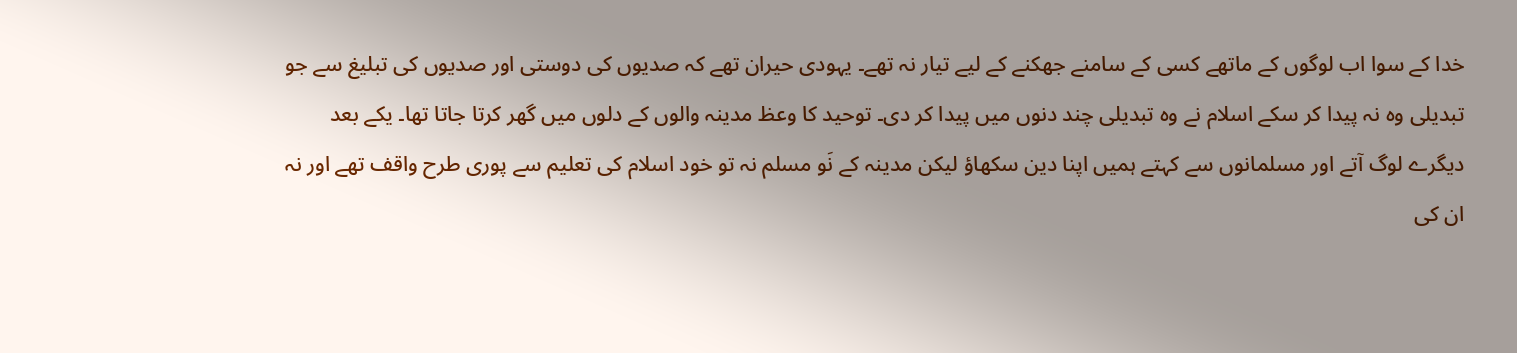خدا کے سوا اب لوگوں کے ماتھے کسی کے سامنے جھکنے کے لیے تیار نہ تھے۔ یہودی حیران تھے کہ صدیوں کی دوستی اور صدیوں کی تبلیغ سے جو تبدیلی وہ نہ پیدا کر سکے اسلام نے وہ تبدیلی چند دنوں میں پیدا کر دی۔ توحید کا وعظ مدینہ والوں کے دلوں میں گھر کرتا جاتا تھا۔ یکے بعد دیگرے لوگ آتے اور مسلمانوں سے کہتے ہمیں اپنا دین سکھاؤ لیکن مدینہ کے نَو مسلم نہ تو خود اسلام کی تعلیم سے پوری طرح واقف تھے اور نہ ان کی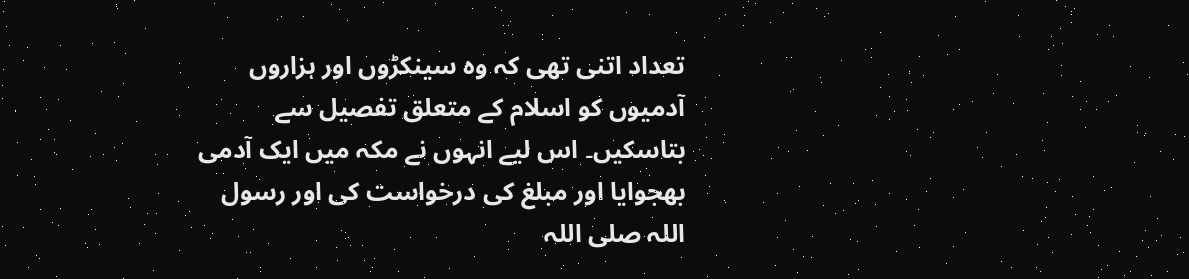تعداد اتنی تھی کہ وہ سینکڑوں اور ہزاروں آدمیوں کو اسلام کے متعلق تفصیل سے بتاسکیں۔ اس لیے انہوں نے مکہ میں ایک آدمی بھجوایا اور مبلغ کی درخواست کی اور رسول اللہ صلی اللہ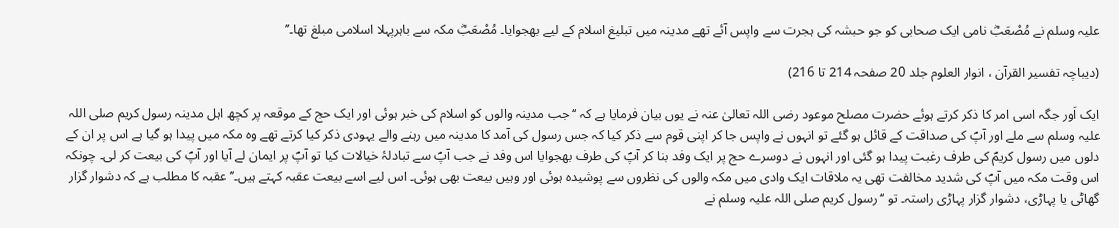علیہ وسلم نے مُصْعَبؓ نامی ایک صحابی کو جو حبشہ کی ہجرت سے واپس آئے تھے مدینہ میں تبلیغ اسلام کے لیے بھجوایا۔ مُصْعَبؓ مکہ سے باہرپہلا اسلامی مبلغ تھا۔’’

(دیباچہ تفسیر القرآن ، انوار العلوم جلد 20 صفحہ 214 تا 216)

ایک اَور جگہ اسی امر کا ذکر کرتے ہوئے حضرت مصلح موعود رضی اللہ تعالیٰ عنہ نے یوں بیان فرمایا ہے کہ ‘‘جب مدینہ والوں کو اسلام کی خبر ہوئی اور ایک حج کے موقعہ پر کچھ اہل مدینہ رسول کریم صلی اللہ علیہ وسلم سے ملے اور آپؐ کی صداقت کے قائل ہو گئے تو انہوں نے واپس جا کر اپنی قوم سے ذکر کیا کہ جس رسول کی آمد کا مدینہ میں رہنے والے یہودی ذکر کیا کرتے تھے وہ مکہ میں پیدا ہو گیا ہے اس پر ان کے دلوں میں رسول کریمؐ کی طرف رغبت پیدا ہو گئی اور انہوں نے دوسرے حج پر ایک وفد بنا کر آپؐ کی طرف بھجوایا اس وفد نے جب آپؐ سے تبادلۂ خیالات کیا تو آپؐ پر ایمان لے آیا اور آپؐ کی بیعت کر لی۔ چونکہ اس وقت مکہ میں آپؐ کی شدید مخالفت تھی یہ ملاقات ایک وادی میں مکہ والوں کی نظروں سے پوشیدہ ہوئی اور وہیں بیعت بھی ہوئی۔ اس لیے اسے بیعت عقبہ کہتے ہیں۔’’ عقبہ کا مطلب ہے کہ دشوار گزار گھاٹی یا پہاڑی، دشوار گزار پہاڑی راستہ۔ تو ‘‘رسول کریم صلی اللہ علیہ وسلم نے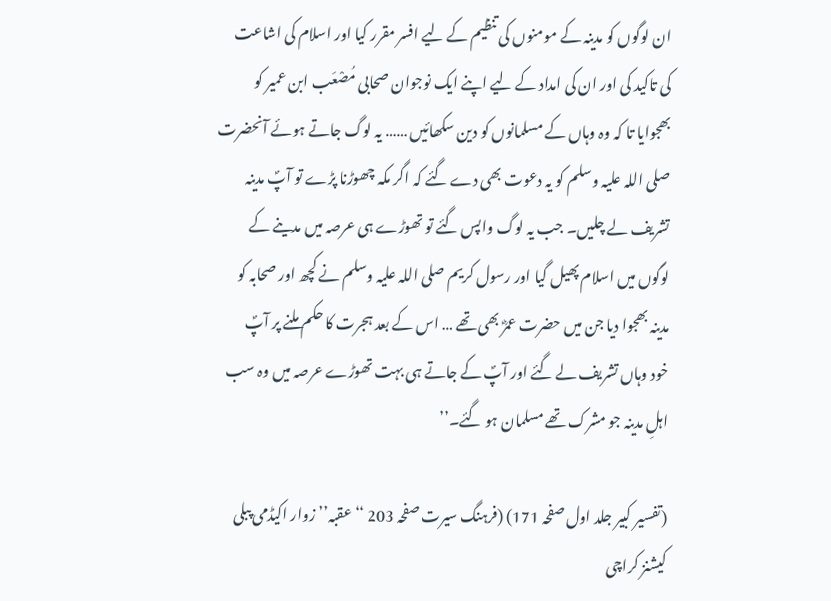ان لوگوں کو مدینہ کے مومنوں کی تنظیم کے لیے افسر مقرر کیا اور اسلام کی اشاعت کی تاکید کی اور ان کی امداد کے لیے اپنے ایک نوجوان صحابی مُصْعَب ابن عمیر کو بھجوایا تا کہ وہ وہاں کے مسلمانوں کو دین سکھائیں …… یہ لوگ جاتے ہوئے آنحضرت صلی اللہ علیہ وسلم کو یہ دعوت بھی دے گئے کہ اگر مکہ چھوڑنا پڑے تو آپؐ مدینہ تشریف لے چلیں۔ جب یہ لوگ واپس گئے تو تھوڑے ہی عرصہ میں مدینے کے لوگوں میں اسلام پھیل گیا اور رسول کریم صلی اللہ علیہ وسلم نے کچھ اور صحابہ کو مدینہ بھجوا دیا جن میں حضرت عمرؓ بھی تھے … اس کے بعد ہجرت کا حکم ملنے پر آپؐ خود وہاں تشریف لے گئے اور آپؐ کے جاتے ہی بہت تھوڑے عرصہ میں وہ سب اہلِ مدینہ جو مشرک تھے مسلمان ہو گئے۔’’

(تفسیر کبیر جلد اول صفحہ 171) (فرہنگ سیرت صفحہ 203 ‘‘عقبہ’’ زوار اکیڈمی پبلی کیشنز کراچی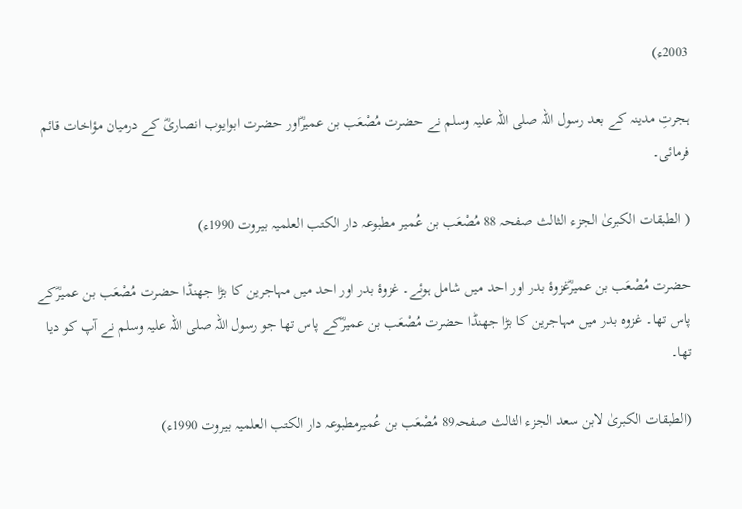2003ء)

ہجرتِ مدینہ کے بعد رسول اللہ صلی اللہ علیہ وسلم نے حضرت مُصْعَب بن عمیرؓاور حضرت ابوایوب انصاریؓ کے درمیان مؤاخات قائم فرمائی۔

( الطبقات الکبریٰ الجزء الثالث صفحہ 88 مُصْعَب بن عُمیر مطبوعہ دار الکتب العلمیہ بیروت 1990ء)

حضرت مُصْعَب بن عمیرؓغزوۂ بدر اور احد میں شامل ہوئے۔ غزوۂ بدر اور احد میں مہاجرین کا بڑا جھنڈا حضرت مُصْعَب بن عمیرؓکے پاس تھا۔ غزوہ بدر میں مہاجرین کا بڑا جھنڈا حضرت مُصْعَب بن عمیرؓکے پاس تھا جو رسول اللہ صلی اللہ علیہ وسلم نے آپ کو دیا تھا۔

(الطبقات الکبریٰ لابن سعد الجزء الثالث صفحہ89 مُصْعَب بن عُمیرمطبوعہ دار الکتب العلمیہ بیروت 1990ء)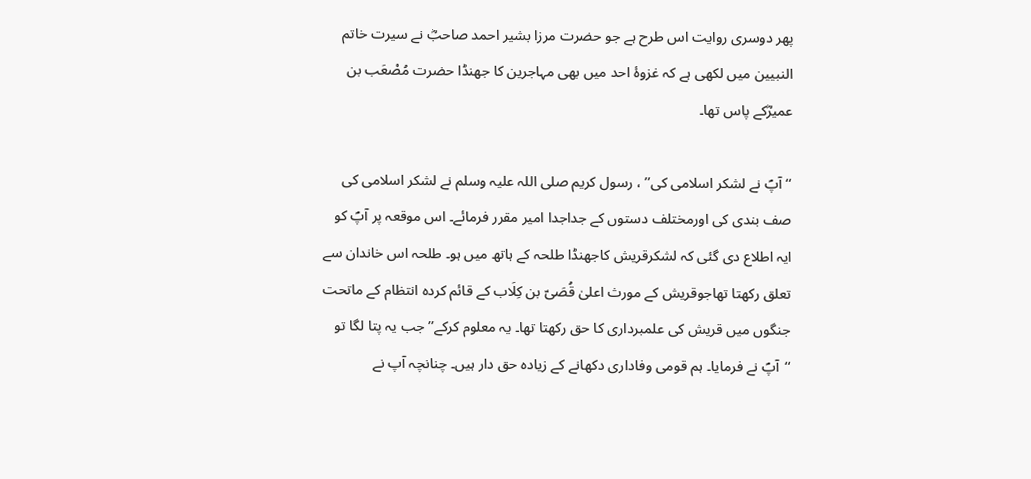پھر دوسری روایت اس طرح ہے جو حضرت مرزا بشیر احمد صاحبؓ نے سیرت خاتم النبیین میں لکھی ہے کہ غزوۂ احد میں بھی مہاجرین کا جھنڈا حضرت مُصْعَب بن عمیرؓکے پاس تھا۔

‘‘ آپؐ نے لشکر اسلامی کی’’ ، رسول کریم صلی اللہ علیہ وسلم نے لشکر اسلامی کی صف بندی کی اورمختلف دستوں کے جداجدا امیر مقرر فرمائے۔ اس موقعہ پر آپؐ کو ایہ اطلاع دی گئی کہ لشکرقریش کاجھنڈا طلحہ کے ہاتھ میں ہو۔ طلحہ اس خاندان سے تعلق رکھتا تھاجوقریش کے مورث اعلیٰ قُصَیّ بن کِلَاب کے قائم کردہ انتظام کے ماتحت جنگوں میں قریش کی علمبرداری کا حق رکھتا تھا۔ یہ معلوم کرکے’’ جب یہ پتا لگا تو ‘‘آپؐ نے فرمایا۔ ہم قومی وفاداری دکھانے کے زیادہ حق دار ہیں۔ چنانچہ آپ نے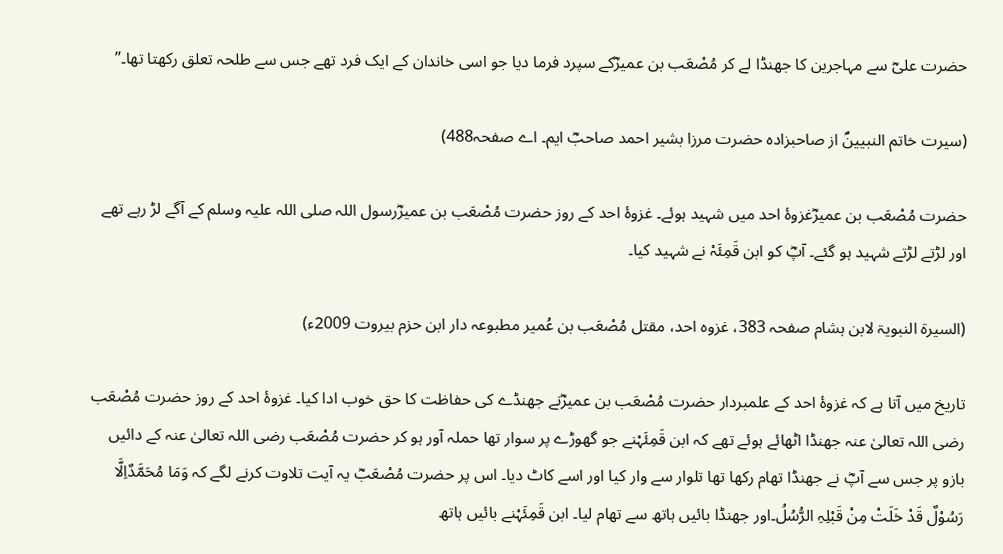حضرت علیؓ سے مہاجرین کا جھنڈا لے کر مُصْعَب بن عمیرؓکے سپرد فرما دیا جو اسی خاندان کے ایک فرد تھے جس سے طلحہ تعلق رکھتا تھا۔’’

(سیرت خاتم النبیینؐ از صاحبزادہ حضرت مرزا بشیر احمد صاحبؓ ایم۔ اے صفحہ488)

حضرت مُصْعَب بن عمیرؓغزوۂ احد میں شہید ہوئے۔ غزوۂ احد کے روز حضرت مُصْعَب بن عمیرؓرسول اللہ صلی اللہ علیہ وسلم کے آگے لڑ رہے تھے اور لڑتے لڑتے شہید ہو گئے۔ آپؓ کو ابن قَمِئَہْ نے شہید کیا۔

(السیرة النبویۃ لابن ہشام صفحہ 383، غزوہ احد، مقتل مُصْعَب بن عُمیر مطبوعہ دار ابن حزم بیروت 2009ء)

تاریخ میں آتا ہے کہ غزوۂ احد کے علمبردار حضرت مُصْعَب بن عمیرؓنے جھنڈے کی حفاظت کا حق خوب ادا کیا۔ غزوۂ احد کے روز حضرت مُصْعَب رضی اللہ تعالیٰ عنہ جھنڈا اٹھائے ہوئے تھے کہ ابن قَمِئَہْنے جو گھوڑے پر سوار تھا حملہ آور ہو کر حضرت مُصْعَب رضی اللہ تعالیٰ عنہ کے دائیں بازو پر جس سے آپؓ نے جھنڈا تھام رکھا تھا تلوار سے وار کیا اور اسے کاٹ دیا۔ اس پر حضرت مُصْعَبؓ یہ آیت تلاوت کرنے لگے کہ وَمَا مُحَمَّدٌاِلَّا رَسُوْلٌ قَدْ خَلَتْ مِنْ قَبْلِہِ الرُّسُلُ۔اور جھنڈا بائیں ہاتھ سے تھام لیا۔ ابن قَمِئَہْنے بائیں ہاتھ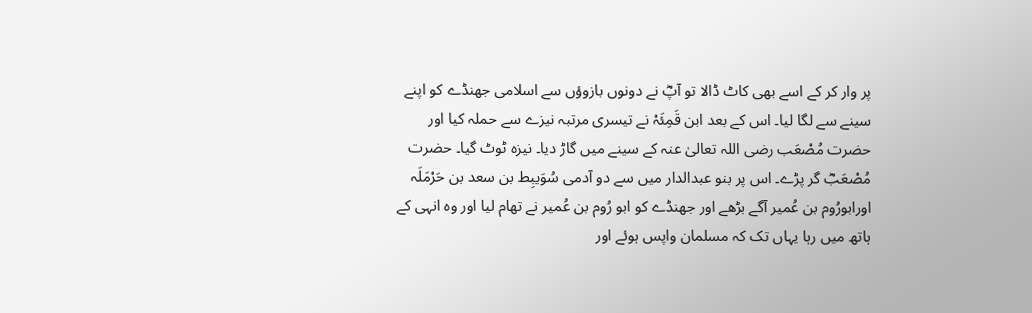پر وار کر کے اسے بھی کاٹ ڈالا تو آپؓ نے دونوں بازوؤں سے اسلامی جھنڈے کو اپنے سینے سے لگا لیا۔ اس کے بعد ابن قَمِئَہْ نے تیسری مرتبہ نیزے سے حملہ کیا اور حضرت مُصْعَب رضی اللہ تعالیٰ عنہ کے سینے میں گاڑ دیا۔ نیزہ ٹوٹ گیا۔ حضرت مُصْعَبؓ گر پڑے۔ اس پر بنو عبدالدار میں سے دو آدمی سُوَیبِط بن سعد بن حَرْمَلَہ اورابورُوم بن عُمیر آگے بڑھے اور جھنڈے کو ابو رُوم بن عُمیر نے تھام لیا اور وہ انہی کے ہاتھ میں رہا یہاں تک کہ مسلمان واپس ہوئے اور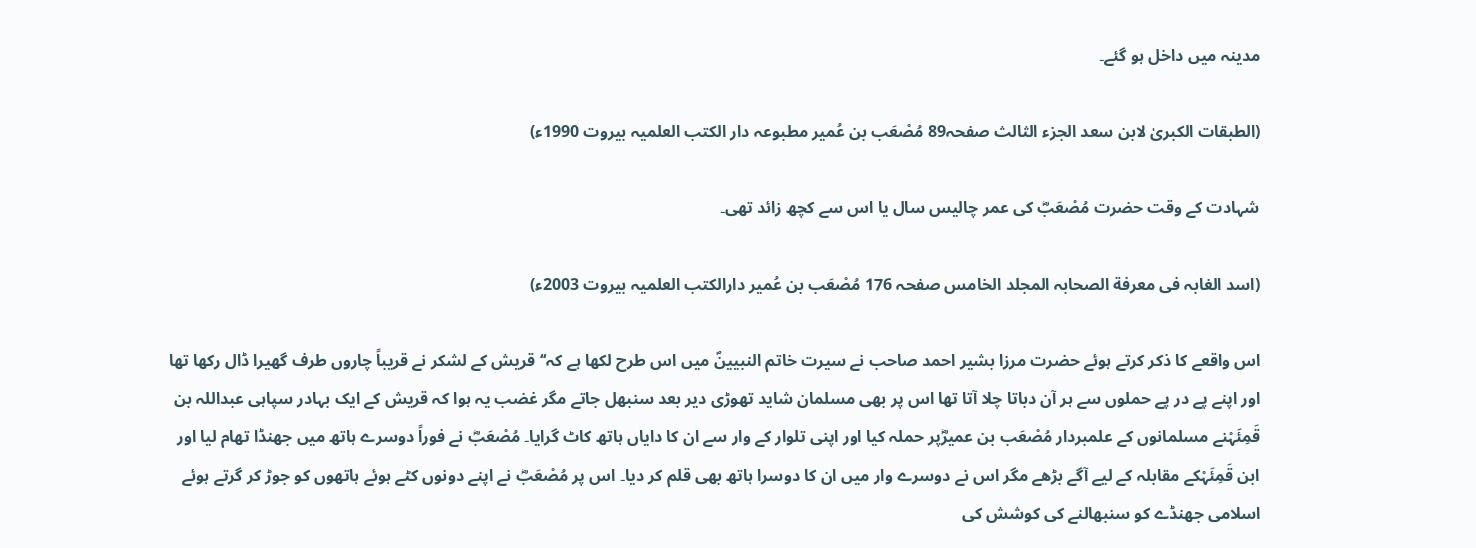مدینہ میں داخل ہو گئے۔

(الطبقات الکبریٰ لابن سعد الجزء الثالث صفحہ89 مُصْعَب بن عُمیر مطبوعہ دار الکتب العلمیہ بیروت 1990ء)

شہادت کے وقت حضرت مُصْعَبؓ کی عمر چالیس سال یا اس سے کچھ زائد تھی۔

(اسد الغابہ فی معرفة الصحابہ المجلد الخامس صفحہ 176 مُصْعَب بن عُمیر دارالکتب العلمیہ بیروت 2003ء)

اس واقعے کا ذکر کرتے ہوئے حضرت مرزا بشیر احمد صاحب نے سیرت خاتم النبیینؐ میں اس طرح لکھا ہے کہ‘‘قریش کے لشکر نے قریباً چاروں طرف گھیرا ڈال رکھا تھا اور اپنے پے در پے حملوں سے ہر آن دباتا چلا آتا تھا اس پر بھی مسلمان شاید تھوڑی دیر بعد سنبھل جاتے مگر غضب یہ ہوا کہ قریش کے ایک بہادر سپاہی عبداللہ بن قَمِئَہْنے مسلمانوں کے علمبردار مُصْعَب بن عمیرؓپر حملہ کیا اور اپنی تلوار کے وار سے ان کا دایاں ہاتھ کاٹ گرایا۔ مُصْعَبؓ نے فوراً دوسرے ہاتھ میں جھنڈا تھام لیا اور ابن قَمِئَہْکے مقابلہ کے لیے آگے بڑھے مگر اس نے دوسرے وار میں ان کا دوسرا ہاتھ بھی قلم کر دیا۔ اس پر مُصْعَبؓ نے اپنے دونوں کٹے ہوئے ہاتھوں کو جوڑ کر گرتے ہوئے اسلامی جھنڈے کو سنبھالنے کی کوشش کی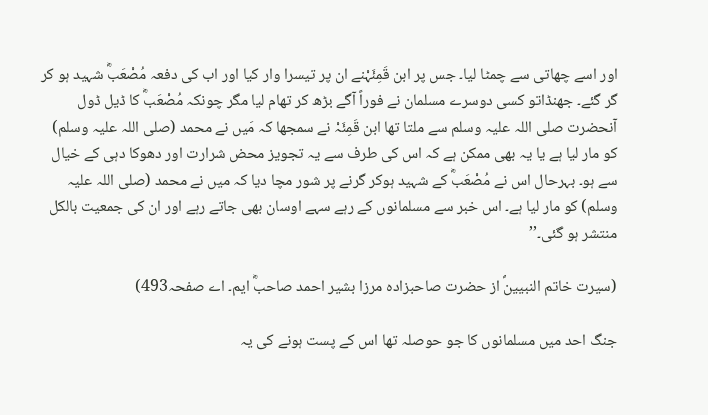اور اسے چھاتی سے چمٹا لیا۔ جس پر ابن قَمِئَہْنے ان پر تیسرا وار کیا اور اب کی دفعہ مُصْعَبؓ شہید ہو کر گر گئے۔ جھنڈاتو کسی دوسرے مسلمان نے فوراً آگے بڑھ کر تھام لیا مگر چونکہ مُصْعَبؓ کا ڈیل ڈول آنحضرت صلی اللہ علیہ وسلم سے ملتا تھا ابن قَمِئَہْ نے سمجھا کہ مَیں نے محمد (صلی اللہ علیہ وسلم) کو مار لیا ہے یا یہ بھی ممکن ہے کہ اس کی طرف سے یہ تجویز محض شرارت اور دھوکا دہی کے خیال سے ہو۔ بہرحال اس نے مُصْعَبؓ کے شہید ہوکر گرنے پر شور مچا دیا کہ میں نے محمد (صلی اللہ علیہ وسلم) کو مار لیا ہے۔ اس خبر سے مسلمانوں کے رہے سہے اوسان بھی جاتے رہے اور ان کی جمعیت بالکل منتشر ہو گئی۔’’

(سیرت خاتم النبیینؐ از حضرت صاحبزادہ مرزا بشیر احمد صاحبؓ ایم۔ اے صفحہ493)

جنگ احد میں مسلمانوں کا جو حوصلہ تھا اس کے پست ہونے کی یہ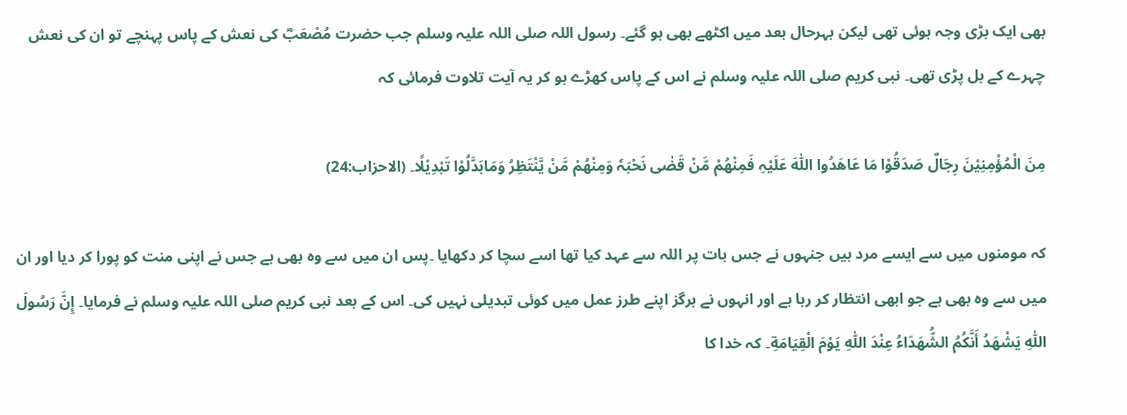بھی ایک بڑی وجہ ہوئی تھی لیکن بہرحال بعد میں اکٹھے بھی ہو گئے۔ رسول اللہ صلی اللہ علیہ وسلم جب حضرت مُصْعَبؓ کی نعش کے پاس پہنچے تو ان کی نعش چہرے کے بل پڑی تھی۔ نبی کریم صلی اللہ علیہ وسلم نے اس کے پاس کھڑے ہو کر یہ آیت تلاوت فرمائی کہ

مِنَ الْمُؤْمِنِیْنَ رِجَالٌ صَدَقُوْا مَا عَاھَدُوا اللّٰہَ عَلَیْہِ فَمِنْھُمْ مَّنْ قَضٰی نَحْبَہٗ وَمِنْھُمْ مَّنْ یَّنْتَظِرُ وَمَابَدَّلُوْا تَبْدِیْلًا۔ (الاحزاب:24)

کہ مومنوں میں سے ایسے مرد ہیں جنہوں نے جس بات پر اللہ سے عہد کیا تھا اسے سچا کر دکھایا ۔پس ان میں سے وہ بھی ہے جس نے اپنی منت کو پورا کر دیا اور ان میں سے وہ بھی ہے جو ابھی انتظار کر رہا ہے اور انہوں نے ہرگز اپنے طرز عمل میں کوئی تبدیلی نہیں کی۔ اس کے بعد نبی کریم صلی اللہ علیہ وسلم نے فرمایا۔ إِنَّ رَسُولَ اللّٰهِ يَشْهَدُ أَنَّكُمُ الشُّهَدَاءُ عِنْدَ اللّٰهِ يَوْمَ الْقِيَامَةِ۔ کہ خدا کا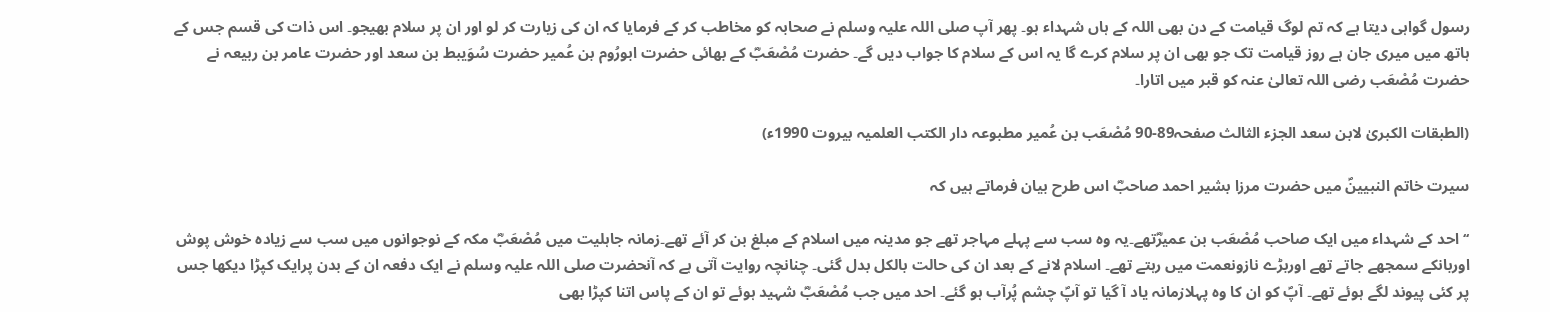رسول گواہی دیتا ہے کہ تم لوگ قیامت کے دن بھی اللہ کے ہاں شہداء ہو۔ پھر آپ صلی اللہ علیہ وسلم نے صحابہ کو مخاطب کر کے فرمایا کہ ان کی زیارت کر لو اور ان پر سلام بھیجو۔ اس ذات کی قسم جس کے ہاتھ میں میری جان ہے روز قیامت تک جو بھی ان پر سلام کرے گا یہ اس کے سلام کا جواب دیں گے۔ حضرت مُصْعَبؓ کے بھائی حضرت ابورُوم بن عُمیر حضرت سُوَیبط بن سعد اور حضرت عامر بن ربیعہ نے حضرت مُصْعَب رضی اللہ تعالیٰ عنہ کو قبر میں اتارا۔

(الطبقات الکبریٰ لابن سعد الجزء الثالث صفحہ89-90 مُصْعَب بن عُمیر مطبوعہ دار الکتب العلمیہ بیروت 1990ء)

سیرت خاتم النبیینؐ میں حضرت مرزا بشیر احمد صاحبؓ اس طرح بیان فرماتے ہیں کہ

‘‘احد کے شہداء میں ایک صاحب مُصْعَب بن عمیرؓتھے۔یہ وہ سب سے پہلے مہاجر تھے جو مدینہ میں اسلام کے مبلغ بن کر آئے تھے۔زمانہ جاہلیت میں مُصْعَبؓ مکہ کے نوجوانوں میں سب سے زیادہ خوش پوش اوربانکے سمجھے جاتے تھے اوربڑے نازونعمت میں رہتے تھے۔ اسلام لانے کے بعد ان کی حالت بالکل بدل گئی۔ چنانچہ روایت آتی ہے کہ آنحضرت صلی اللہ علیہ وسلم نے ایک دفعہ ان کے بدن پرایک کپڑا دیکھا جس پر کئی پیوند لگے ہوئے تھے۔ آپؐ کو ان کا وہ پہلازمانہ یاد آ گیا تو آپؐ چشم پُرآب ہو گئے۔ احد میں جب مُصْعَبؓ شہید ہوئے تو ان کے پاس اتنا کپڑا بھی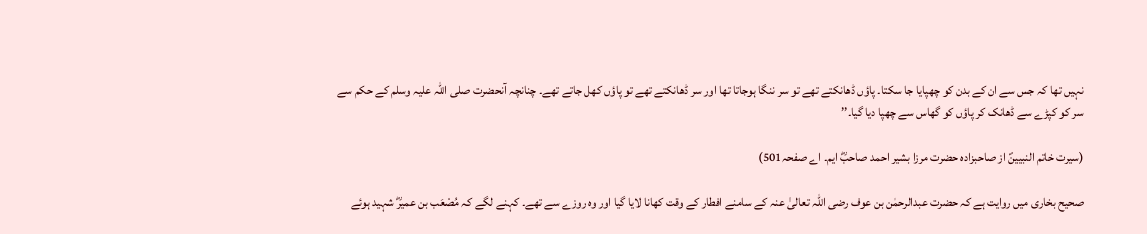نہیں تھا کہ جس سے ان کے بدن کو چھپایا جا سکتا۔ پاؤں ڈھانکتے تھے تو سر ننگا ہوجاتا تھا اور سر ڈھانکتے تھے تو پاؤں کھل جاتے تھے۔ چنانچہ آنحضرت صلی اللہ علیہ وسلم کے حکم سے سر کو کپڑے سے ڈھانک کر پاؤں کو گھاس سے چھپا دیا گیا۔’’

(سیرت خاتم النبیینؐ از صاحبزادہ حضرت مرزا بشیر احمد صاحبؓ ایم۔ اے صفحہ501)

صحیح بخاری میں روایت ہے کہ حضرت عبدالرحمٰن بن عوف رضی اللہ تعالیٰ عنہ کے سامنے افطار کے وقت کھانا لایا گیا اور وہ روزے سے تھے۔ کہنے لگے کہ مُصْعَب بن عمیرؓ شہید ہوئے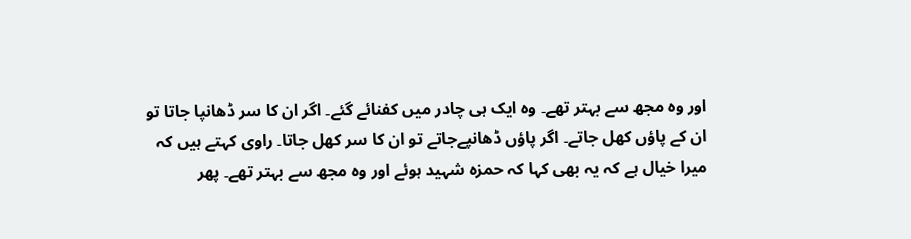اور وہ مجھ سے بہتر تھے۔ وہ ایک ہی چادر میں کفنائے گئے۔ اگر ان کا سر ڈھانپا جاتا تو ان کے پاؤں کھل جاتے۔ اگر پاؤں ڈھانپےجاتے تو ان کا سر کھل جاتا۔ راوی کہتے ہیں کہ میرا خیال ہے کہ یہ بھی کہا کہ حمزہ شہید ہوئے اور وہ مجھ سے بہتر تھے۔ پھر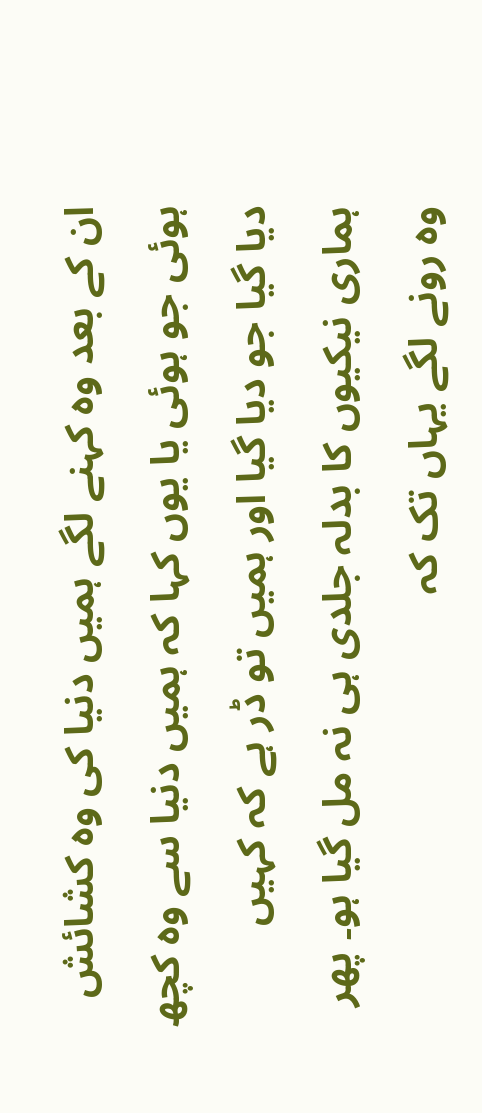ان کے بعد وہ کہنے لگے ہمیں دنیا کی وہ کشائش ہوئی جو ہوئی یا یوں کہا کہ ہمیں دنیا سے وہ کچھ دیا گیا جو دیا گیا اور ہمیں تو ڈر ہے کہ کہیں ہماری نیکیوں کا بدلہ جلدی ہی نہ مل گیا ہو۔ پھر وہ رونے لگے یہاں تک کہ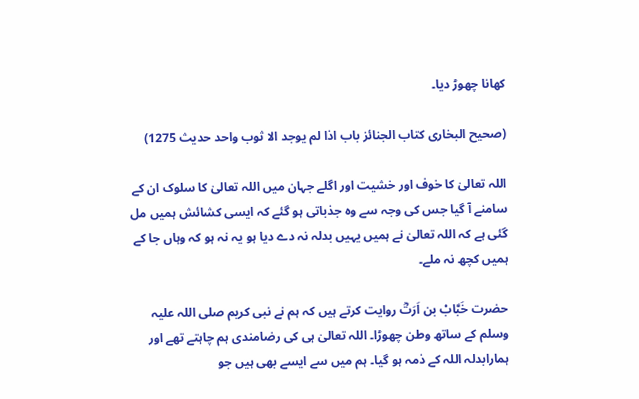کھانا چھوڑ دیا۔

(صحیح البخاری کتاب الجنائز باب اذا لم یوجد الا ثوب واحد حدیث 1275)

اللہ تعالیٰ کا خوف اور خشیت اور اگلے جہان میں اللہ تعالیٰ کا سلوک ان کے سامنے آ گیا جس کی وجہ سے وہ جذباتی ہو گئے کہ ایسی کشائش ہمیں مل گئی ہے کہ اللہ تعالیٰ نے ہمیں یہیں بدلہ نہ دے دیا ہو یہ نہ ہو کہ وہاں جا کے ہمیں کچھ نہ ملے۔

حضرت خَبَّابْ بن اَرَتؓ روایت کرتے ہیں کہ ہم نے نبی کریم صلی اللہ علیہ وسلم کے ساتھ وطن چھوڑا۔ اللہ تعالیٰ ہی کی رضامندی ہم چاہتے تھے اور ہمارابدلہ اللہ کے ذمہ ہو گیا۔ ہم میں سے ایسے بھی ہیں جو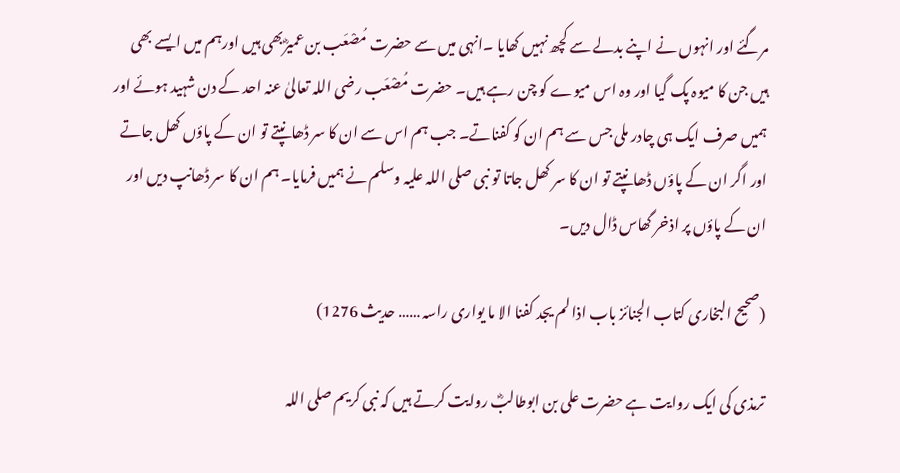مرگئے اور انہوں نے اپنے بدلے سے کچھ نہیں کھایا ۔انہی میں سے حضرت مُصْعَب بن عمیرؓبھی ہیں اورہم میں ایسے بھی ہیں جن کا میوہ پک گیا اور وہ اس میوے کو چن رہے ہیں۔ حضرت مُصْعَب رضی اللہ تعالیٰ عنہ احد کے دن شہید ہوئے اور ہمیں صرف ایک ہی چادر ملی جس سے ہم ان کو کفناتے۔ جب ہم اس سے ان کا سر ڈھانپتے تو ان کے پاؤں کھل جاتے اور اگر ان کے پاؤں ڈھانپتے تو ان کا سر کھل جاتا تو نبی صلی اللہ علیہ وسلم نے ہمیں فرمایا۔ ہم ان کا سر ڈھانپ دیں اور ان کے پاؤں پر اذخر گھاس ڈال دیں۔

(صحیح البخاری کتاب الجنائز باب اذا لم یجد کفنا الا ما یواری راسہ …… حدیث 1276)

ترمذی کی ایک روایت ہے حضرت علی بن ابوطالبؓ روایت کرتے ہیں کہ نبی کریم صلی اللہ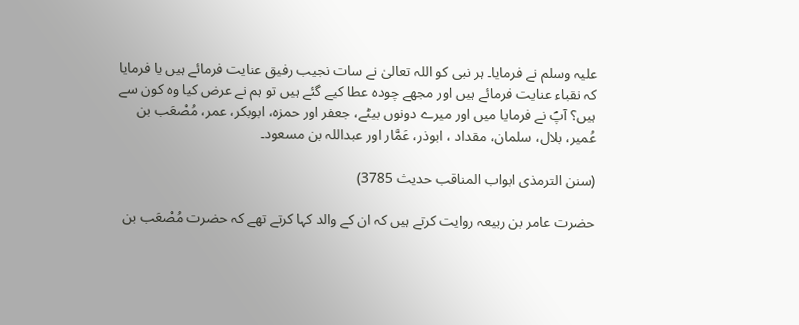علیہ وسلم نے فرمایا۔ ہر نبی کو اللہ تعالیٰ نے سات نجیب رفیق عنایت فرمائے ہیں یا فرمایا کہ نقباء عنایت فرمائے ہیں اور مجھے چودہ عطا کیے گئے ہیں تو ہم نے عرض کیا وہ کون سے ہیں؟ آپؐ نے فرمایا میں اور میرے دونوں بیٹے، جعفر اور حمزہ، ابوبکر، عمر، مُصْعَب بن عُمیر، بلال، سلمان، مقداد ، ابوذر، عَمَّار اور عبداللہ بن مسعود۔

(سنن الترمذی ابواب المناقب حدیث 3785)

حضرت عامر بن ربیعہ روایت کرتے ہیں کہ ان کے والد کہا کرتے تھے کہ حضرت مُصْعَب بن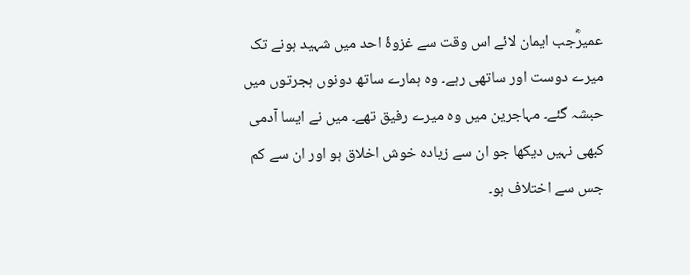عمیرؓجب ایمان لائے اس وقت سے غزوۂ احد میں شہید ہونے تک میرے دوست اور ساتھی رہے۔ وہ ہمارے ساتھ دونوں ہجرتوں میں حبشہ گئے۔ مہاجرین میں وہ میرے رفیق تھے۔ میں نے ایسا آدمی کبھی نہیں دیکھا جو ان سے زیادہ خوش اخلاق ہو اور ان سے کم جس سے اختلاف ہو۔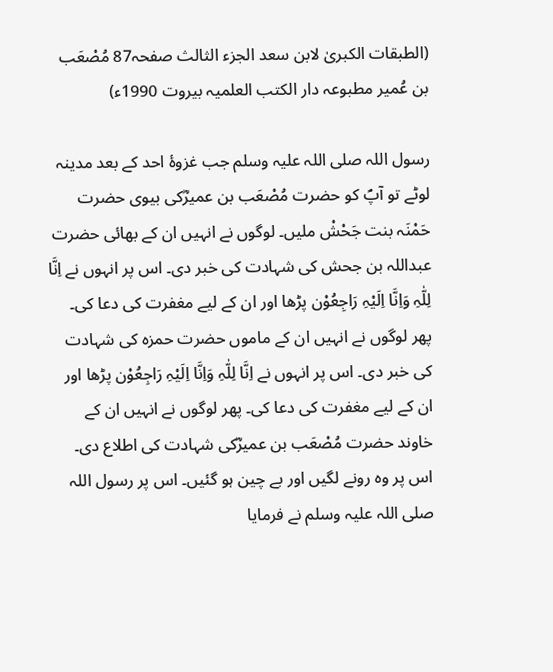(الطبقات الکبریٰ لابن سعد الجزء الثالث صفحہ87 مُصْعَب بن عُمیر مطبوعہ دار الکتب العلمیہ بیروت 1990ء)

رسول اللہ صلی اللہ علیہ وسلم جب غزوۂ احد کے بعد مدینہ لوٹے تو آپؐ کو حضرت مُصْعَب بن عمیرؓکی بیوی حضرت حَمْنَہ بنت جَحْشْ ملیں۔ لوگوں نے انہیں ان کے بھائی حضرت عبداللہ بن جحش کی شہادت کی خبر دی۔ اس پر انہوں نے اِنَّا لِلّٰہِ وَاِنَّا اِلَیْہِ رَاجِعُوْن پڑھا اور ان کے لیے مغفرت کی دعا کی۔ پھر لوگوں نے انہیں ان کے ماموں حضرت حمزہ کی شہادت کی خبر دی۔ اس پر انہوں نے اِنَّا لِلّٰہِ وَاِنَّا اِلَیْہِ رَاجِعُوْن پڑھا اور ان کے لیے مغفرت کی دعا کی۔ پھر لوگوں نے انہیں ان کے خاوند حضرت مُصْعَب بن عمیرؓکی شہادت کی اطلاع دی۔ اس پر وہ رونے لگیں اور بے چین ہو گئیں۔ اس پر رسول اللہ صلی اللہ علیہ وسلم نے فرمایا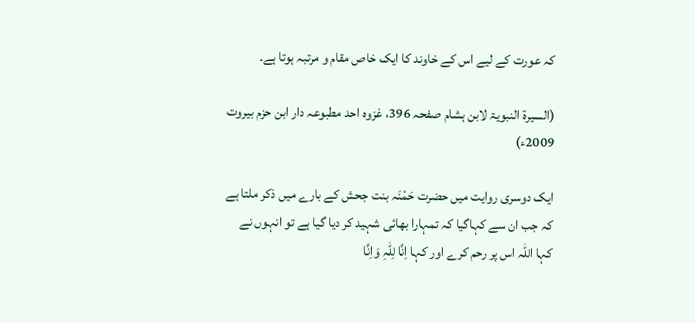کہ عورت کے لیے اس کے خاوند کا ایک خاص مقام و مرتبہ ہوتا ہے۔

(السیرة النبویۃ لابن ہشام صفحہ 396، غزوہ احد مطبوعہ دار ابن حزم بیروت 2009ء)

ایک دوسری روایت میں حضرت حَمْنَہ بنت جحش کے بارے میں ذکر ملتا ہے کہ جب ان سے کہاگیا کہ تمہارا بھائی شہید کر دیا گیا ہے تو انہوں نے کہا اللہ اس پر رحم کرے اور کہا اِنَّا لِلّٰہِ وَاِنَّا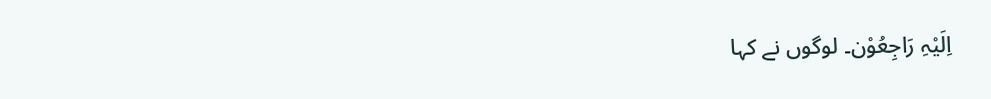اِلَیْہِ رَاجِعُوْن۔ لوگوں نے کہا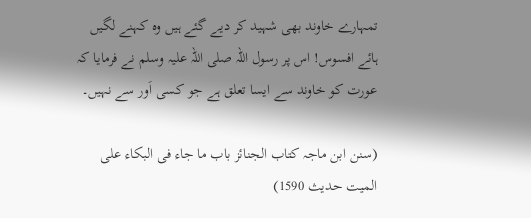تمہارے خاوند بھی شہید کر دیے گئے ہیں وہ کہنے لگیں ہائے افسوس! اس پر رسول اللہ صلی اللہ علیہ وسلم نے فرمایا کہ عورت کو خاوند سے ایسا تعلق ہے جو کسی اَور سے نہیں۔

(سنن ابن ماجہ کتاب الجنائز باب ما جاء فی البکاء علی المیت حدیث 1590)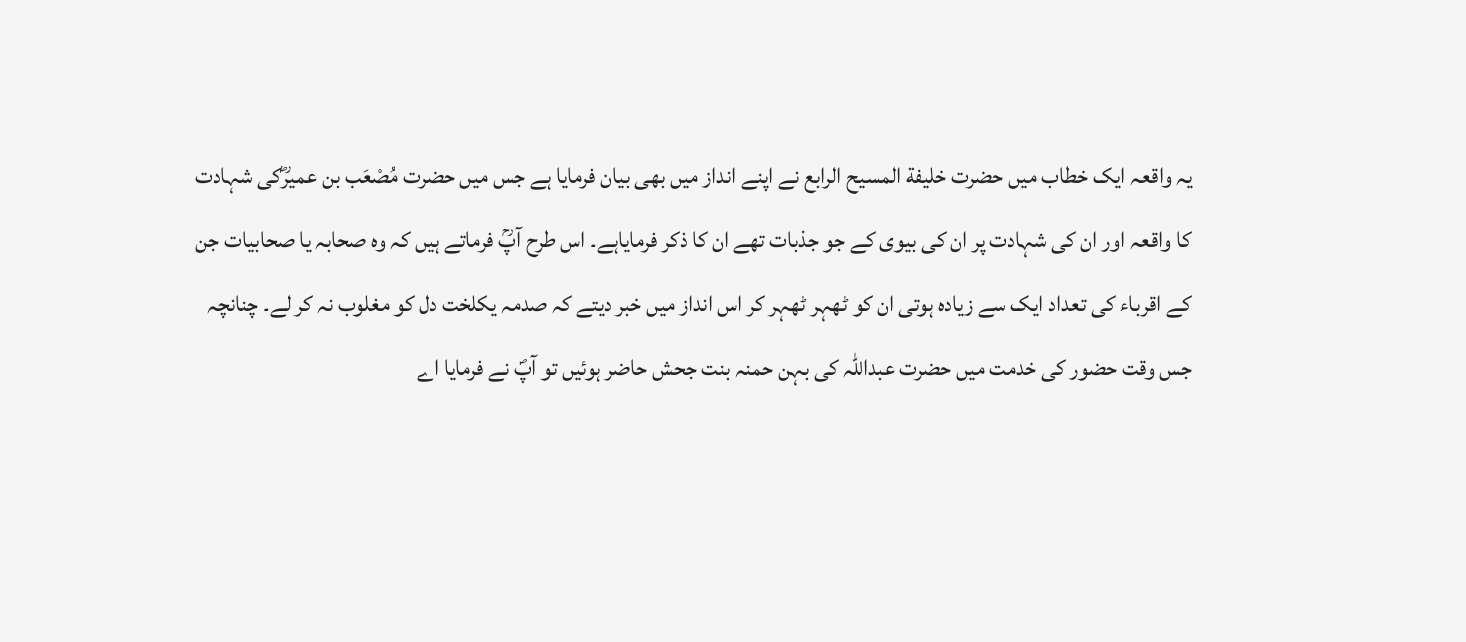یہ واقعہ ایک خطاب میں حضرت خلیفة المسیح الرابع نے اپنے انداز میں بھی بیان فرمایا ہے جس میں حضرت مُصْعَب بن عمیرؓکی شہادت کا واقعہ اور ان کی شہادت پر ان کی بیوی کے جو جذبات تھے ان کا ذکر فرمایاہے۔ اس طرح آپؒ فرماتے ہیں کہ وہ صحابہ یا صحابیات جن کے اقرباء کی تعداد ایک سے زیادہ ہوتی ان کو ٹھہر ٹھہر کر اس انداز میں خبر دیتے کہ صدمہ یکلخت دل کو مغلوب نہ کر لے۔ چنانچہ جس وقت حضور کی خدمت میں حضرت عبداللہ کی بہن حمنہ بنت جحش حاضر ہوئیں تو آپؐ نے فرمایا اے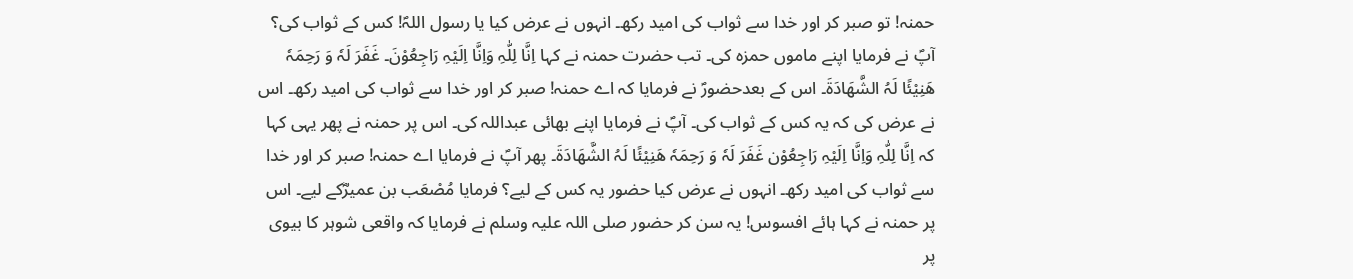حمنہ! تو صبر کر اور خدا سے ثواب کی امید رکھ۔ انہوں نے عرض کیا یا رسول اللہؐ! کس کے ثواب کی؟ آپؐ نے فرمایا اپنے ماموں حمزہ کی۔ تب حضرت حمنہ نے کہا اِنَّا لِلّٰہِ وَاِنَّا اِلَیْہِ رَاجِعُوْنَ۔ غَفَرَ لَہٗ وَ رَحِمَہٗ ھَنِیْئًا لَہُ الشَّھَادَةَ۔ اس کے بعدحضورؐ نے فرمایا کہ اے حمنہ! صبر کر اور خدا سے ثواب کی امید رکھ۔ اس نے عرض کی کہ یہ کس کے ثواب کی۔ آپؐ نے فرمایا اپنے بھائی عبداللہ کی۔ اس پر حمنہ نے پھر یہی کہا کہ اِنَّا لِلّٰہِ وَاِنَّا اِلَیْہِ رَاجِعُوْن غَفَرَ لَہٗ وَ رَحِمَہٗ ھَنِیْئًا لَہُ الشَّھَادَةَ۔ پھر آپؐ نے فرمایا اے حمنہ! صبر کر اور خدا سے ثواب کی امید رکھ۔ انہوں نے عرض کیا حضور یہ کس کے لیے؟ فرمایا مُصْعَب بن عمیرؓکے لیے۔ اس پر حمنہ نے کہا ہائے افسوس! یہ سن کر حضور صلی اللہ علیہ وسلم نے فرمایا کہ واقعی شوہر کا بیوی پر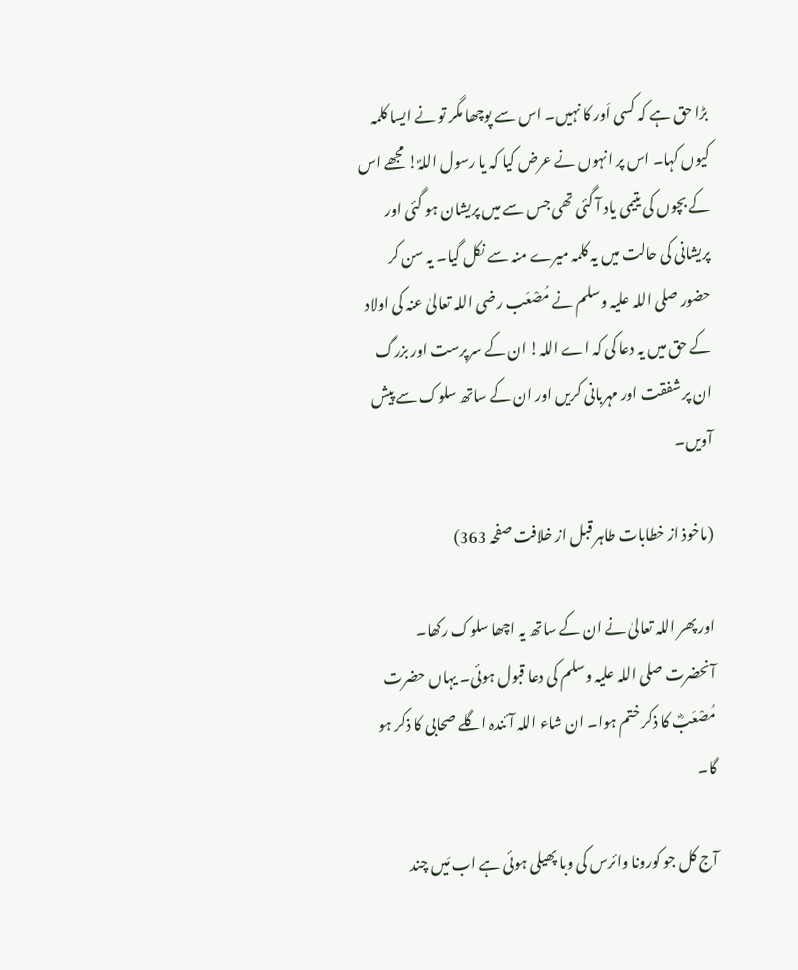بڑا حق ہے کہ کسی اَور کا نہیں۔ اس سے پوچھا مگر تو نے ایسا کلمہ کیوں کہا۔ اس پر انہوں نے عرض کیا کہ یا رسول اللہؐ! مجھے اس کے بچوں کی یتیمی یاد آ گئی تھی جس سے میں پریشان ہو گئی اور پریشانی کی حالت میں یہ کلمہ میرے منہ سے نکل گیا۔ یہ سن کر حضور صلی اللہ علیہ وسلم نے مُصْعَب رضی اللہ تعالیٰ عنہ کی اولاد کے حق میں یہ دعا کی کہ اے اللہ! ان کے سرپرست اور بزرگ ان پر شفقت اور مہربانی کریں اور ان کے ساتھ سلوک سے پیش آویں۔

(ماخوذ از خطابات طاہر قبل از خلافت صفحہ 363)

اور پھر اللہ تعالیٰ نے ان کے ساتھ یہ اچھا سلوک رکھا۔ آنحضرت صلی اللہ علیہ وسلم کی دعا قبول ہوئی۔ یہاں حضرت مُصْعَبؓ کا ذکر ختم ہوا۔ ان شاء اللہ آئندہ اگلے صحابی کا ذکر ہو گا۔

آج کل جو کورونا وائرس کی وبا پھیلی ہوئی ہے اب مَیں چند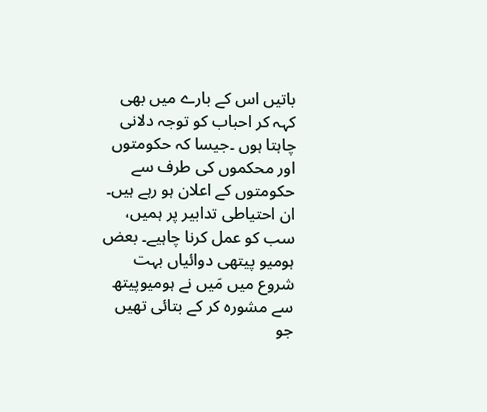باتیں اس کے بارے میں بھی کہہ کر احباب کو توجہ دلانی چاہتا ہوں ۔جیسا کہ حکومتوں اور محکموں کی طرف سے حکومتوں کے اعلان ہو رہے ہیں۔ ان احتیاطی تدابیر پر ہمیں، سب کو عمل کرنا چاہیے۔ بعض ہومیو پیتھی دوائیاں بہت شروع میں مَیں نے ہومیوپیتھ سے مشورہ کر کے بتائی تھیں جو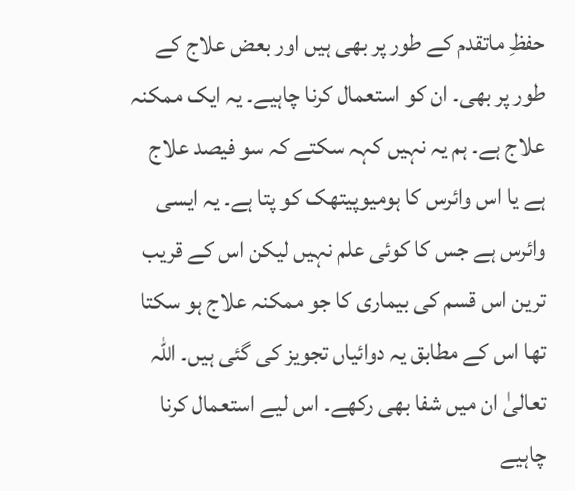حفظِ ماتقدم کے طور پر بھی ہیں اور بعض علاج کے طور پر بھی۔ ان کو استعمال کرنا چاہیے۔ یہ ایک ممکنہ علاج ہے۔ ہم یہ نہیں کہہ سکتے کہ سو فیصد علاج ہے یا اس وائرس کا ہومیوپیتھک کو پتا ہے۔ یہ ایسی وائرس ہے جس کا کوئی علم نہیں لیکن اس کے قریب ترین اس قسم کی بیماری کا جو ممکنہ علاج ہو سکتا تھا اس کے مطابق یہ دوائیاں تجویز کی گئی ہیں۔ اللہ تعالیٰ ان میں شفا بھی رکھے۔ اس لیے استعمال کرنا چاہیے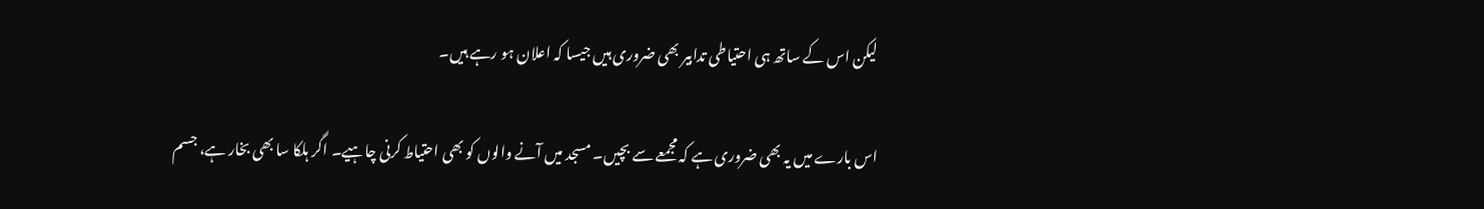لیکن اس کے ساتھ ہی احتیاطی تدابیر بھی ضروری ہیں جیسا کہ اعلان ہو رہے ہیں۔

اس بارے میں یہ بھی ضروری ہے کہ مجمعے سے بچیں۔ مسجد میں آنے والوں کو بھی احتیاط کرنی چاہیے۔ اگر ہلکا سا بھی بخار ہے، جسم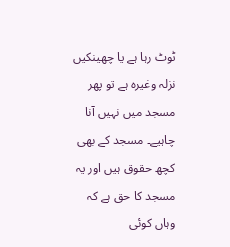ٹوٹ رہا ہے یا چھینکیں نزلہ وغیرہ ہے تو پھر مسجد میں نہیں آنا چاہیے۔ مسجد کے بھی کچھ حقوق ہیں اور یہ مسجد کا حق ہے کہ وہاں کوئی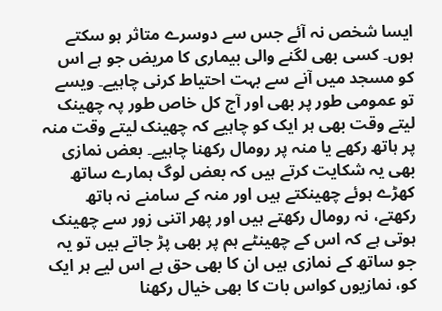ایسا شخص نہ آئے جس سے دوسرے متاثر ہو سکتے ہوں۔ کسی بھی لگنے والی بیماری کا مریض جو ہے اس کو مسجد میں آنے سے بہت احتیاط کرنی چاہیے۔ ویسے تو عمومی طور پر بھی اور آج کل خاص طور پہ چھینک لیتے وقت بھی ہر ایک کو چاہیے کہ چھینک لیتے وقت منہ پر ہاتھ رکھے یا منہ پر رومال رکھنا چاہیے۔ بعض نمازی بھی یہ شکایت کرتے ہیں کہ بعض لوگ ہمارے ساتھ کھڑے ہوئے چھینکتے ہیں اور منہ کے سامنے نہ ہاتھ رکھتے، نہ رومال رکھتے ہیں اور پھر اتنی زور سے چھینک ہوتی ہے کہ اس کے چھینٹے ہم پر بھی پڑ جاتے ہیں تو یہ جو ساتھ کے نمازی ہیں ان کا بھی حق ہے اس لیے ہر ایک کو، نمازیوں کواس بات کا بھی خیال رکھنا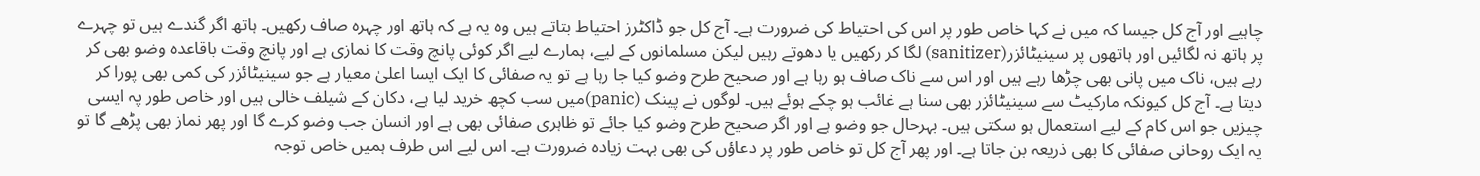چاہیے اور آج کل جیسا کہ میں نے کہا خاص طور پر اس کی احتیاط کی ضرورت ہے۔ آج کل جو ڈاکٹرز احتیاط بتاتے ہیں وہ یہ ہے کہ ہاتھ اور چہرہ صاف رکھیں۔ ہاتھ اگر گندے ہیں تو چہرے پر ہاتھ نہ لگائیں اور ہاتھوں پر سینیٹائزر(sanitizer) لگا کر رکھیں یا دھوتے رہیں لیکن مسلمانوں کے لیے، ہمارے لیے اگر کوئی پانچ وقت کا نمازی ہے اور پانچ وقت باقاعدہ وضو بھی کر رہے ہیں، ناک میں پانی بھی چڑھا رہے ہیں اور اس سے ناک صاف ہو رہا ہے اور صحیح طرح وضو کیا جا رہا ہے تو یہ صفائی کا ایک ایسا اعلیٰ معیار ہے جو سینیٹائزر کی کمی بھی پورا کر دیتا ہے۔ آج کل کیونکہ مارکیٹ سے سینیٹائزر بھی سنا ہے غائب ہو چکے ہوئے ہیں۔ لوگوں نے پینک (panic)میں سب کچھ خرید لیا ہے، دکان کے شیلف خالی ہیں اور خاص طور پہ ایسی چیزیں جو اس کام کے لیے استعمال ہو سکتی ہیں۔ بہرحال جو وضو ہے اور اگر صحیح طرح وضو کیا جائے تو ظاہری صفائی بھی ہے اور انسان جب وضو کرے گا اور پھر نماز بھی پڑھے گا تو یہ ایک روحانی صفائی کا بھی ذریعہ بن جاتا ہے۔ اور پھر آج کل تو خاص طور پر دعاؤں کی بھی بہت زیادہ ضرورت ہے۔ اس لیے اس طرف ہمیں خاص توجہ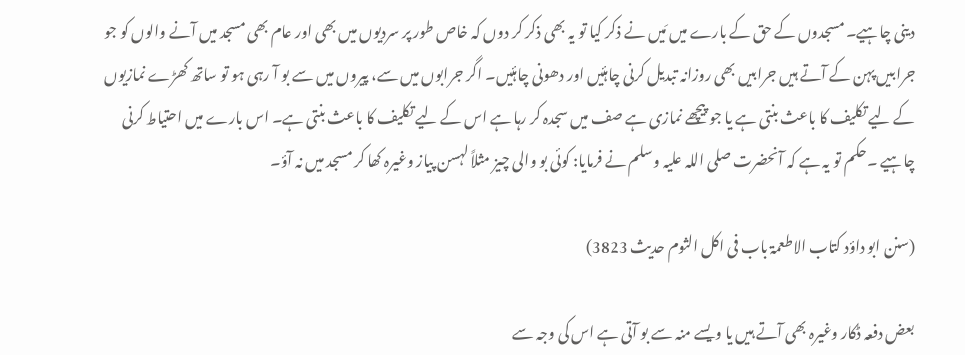دینی چاہیے۔ مسجدوں کے حق کے بارے میں مَیں نے ذکر کیا تو یہ بھی ذکر کر دوں کہ خاص طور پر سردیوں میں بھی اور عام بھی مسجد میں آنے والوں کو جو جرابیں پہن کے آتے ہیں جرابیں بھی روزانہ تبدیل کرنی چاہئیں اور دھونی چاہئیں۔ اگر جرابوں میں سے، پیروں میں سے بو آ رہی ہو تو ساتھ کھڑے نمازیوں کے لیے تکلیف کا باعث بنتی ہے یا جو پیچھے نمازی ہے صف میں سجدہ کر رہا ہے اس کے لیے تکلیف کا باعث بنتی ہے۔ اس بارے میں احتیاط کرنی چاہیے ۔حکم تو یہ ہے کہ آنحضرت صلی اللہ علیہ وسلم نے فرمایا: کوئی بو والی چیز مثلاً لہسن پیاز وغیرہ کھا کر مسجد میں نہ آؤ۔

(سنن ابو داؤد کتاب الاطعمۃ باب فی اکل الثوم حدیث 3823)

بعض دفعہ ڈکار وغیرہ بھی آتے ہیں یا ویسے منہ سے بو آتی ہے اس کی وجہ سے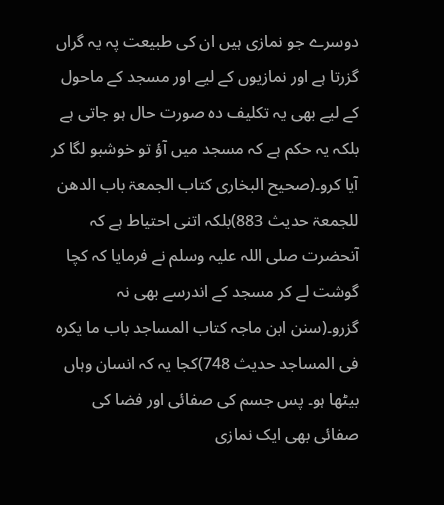دوسرے جو نمازی ہیں ان کی طبیعت پہ یہ گراں گزرتا ہے اور نمازیوں کے لیے اور مسجد کے ماحول کے لیے بھی یہ تکلیف دہ صورت حال ہو جاتی ہے بلکہ یہ حکم ہے کہ مسجد میں آؤ تو خوشبو لگا کر آیا کرو۔(صحیح البخاری کتاب الجمعۃ باب الدھن للجمعۃ حدیث 883)بلکہ اتنی احتیاط ہے کہ آنحضرت صلی اللہ علیہ وسلم نے فرمایا کہ کچا گوشت لے کر مسجد کے اندرسے بھی نہ گزرو۔(سنن ابن ماجہ کتاب المساجد باب ما یکرہ فی المساجد حدیث 748)کجا یہ کہ انسان وہاں بیٹھا ہو۔ پس جسم کی صفائی اور فضا کی صفائی بھی ایک نمازی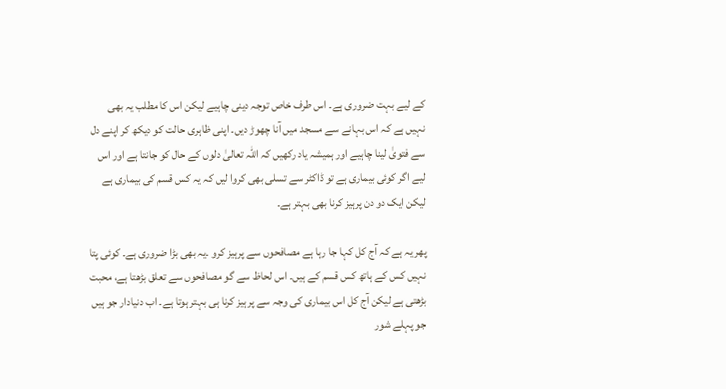کے لیے بہت ضروری ہے۔ اس طرف خاص توجہ دینی چاہیے لیکن اس کا مطلب یہ بھی نہیں ہے کہ اس بہانے سے مسجد میں آنا چھوڑ دیں۔ اپنی ظاہری حالت کو دیکھ کر اپنے دل سے فتویٰ لینا چاہیے اور ہمیشہ یاد رکھیں کہ اللہ تعالیٰ دلوں کے حال کو جانتا ہے اور اس لیے اگر کوئی بیماری ہے تو ڈاکٹر سے تسلی بھی کروا لیں کہ یہ کس قسم کی بیماری ہے لیکن ایک دو دن پرہیز کرنا بھی بہتر ہے۔

پھر یہ ہے کہ آج کل کہا جا رہا ہے مصافحوں سے پرہیز کرو ۔یہ بھی بڑا ضروری ہے۔ کوئی پتا نہیں کس کے ہاتھ کس قسم کے ہیں۔ اس لحاظ سے گو مصافحوں سے تعلق بڑھتا ہے، محبت بڑھتی ہے لیکن آج کل اس بیماری کی وجہ سے پرہیز کرنا ہی بہتر ہوتا ہے۔ اب دنیادار جو ہیں جو پہلے شور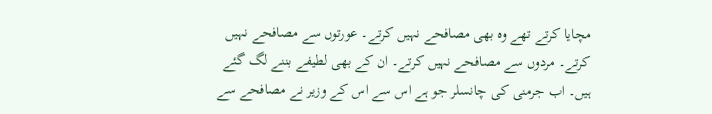مچایا کرتے تھے وہ بھی مصافحے نہیں کرتے۔ عورتوں سے مصافحے نہیں کرتے۔ مردوں سے مصافحے نہیں کرتے۔ ان کے بھی لطیفے بننے لگ گئے ہیں۔ اب جرمنی کی چانسلر جو ہے اس سے اس کے وزیر نے مصافحے سے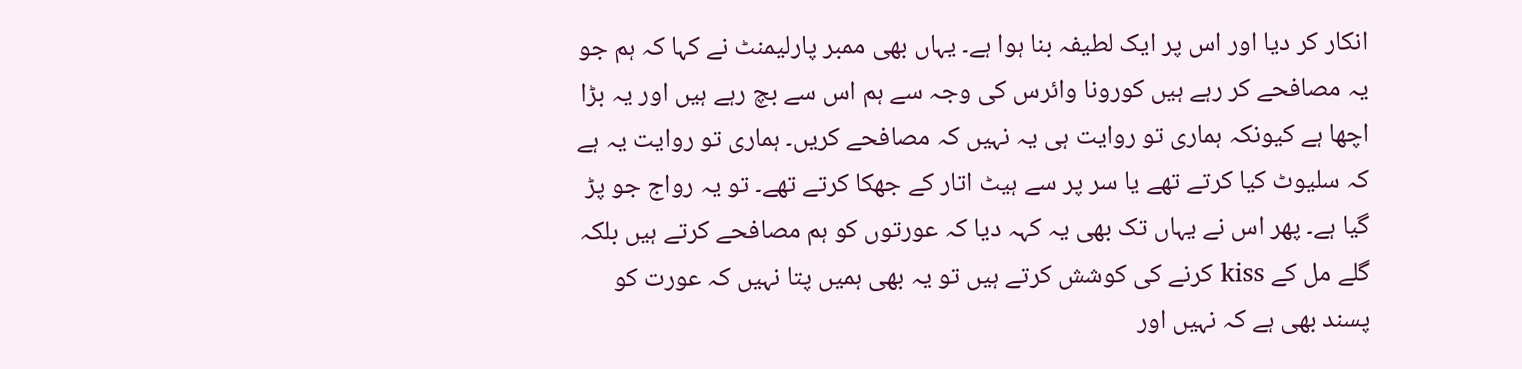انکار کر دیا اور اس پر ایک لطیفہ بنا ہوا ہے۔ یہاں بھی ممبر پارلیمنٹ نے کہا کہ ہم جو یہ مصافحے کر رہے ہیں کورونا وائرس کی وجہ سے ہم اس سے بچ رہے ہیں اور یہ بڑا اچھا ہے کیونکہ ہماری تو روایت ہی یہ نہیں کہ مصافحے کریں۔ ہماری تو روایت یہ ہے کہ سلیوٹ کیا کرتے تھے یا سر پر سے ہیٹ اتار کے جھکا کرتے تھے۔ تو یہ رواج جو پڑ گیا ہے۔ پھر اس نے یہاں تک بھی یہ کہہ دیا کہ عورتوں کو ہم مصافحے کرتے ہیں بلکہ گلے مل کے kiss کرنے کی کوشش کرتے ہیں تو یہ بھی ہمیں پتا نہیں کہ عورت کو پسند بھی ہے کہ نہیں اور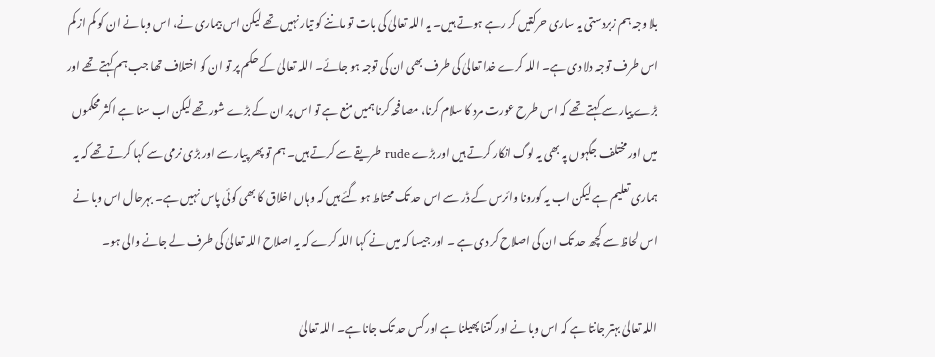بلا وجہ ہم زبردستی یہ ساری حرکتیں کر رہے ہوتے ہیں۔ یہ اللہ تعالیٰ کی بات تو ماننے کو تیار نہیں تھے لیکن اس بیماری نے، اس وبا نے ان کو کم از کم اس طرف توجہ دلا دی ہے۔ اللہ کرے خدا تعالیٰ کی طرف بھی ان کی توجہ ہو جائے۔ اللہ تعالیٰ کے حکم پر تو ان کو اختلاف تھا جب ہم کہتے تھے اور بڑے پیار سے کہتے تھے کہ اس طرح عورت مرد کا سلام کرنا، مصافحہ کرنا ہمیں منع ہے تو اس پر ان کے بڑے شور تھے لیکن اب سنا ہے اکثر محکموں میں اور مختلف جگہوں پہ بھی یہ لوگ انکار کرتے ہیں اور بڑے rude طریقے سے کرتے ہیں۔ ہم تو پھر پیار سے اور بڑی نرمی سے کہا کرتے تھے کہ یہ ہماری تعلیم ہے لیکن اب یہ کورونا وائرس کے ڈر سے اس حد تک محتاط ہو گئے ہیں کہ وہاں اخلاق کا بھی کوئی پاس نہیں ہے۔ بہرحال اس وبا نے اس لحاظ سے کچھ حد تک ان کی اصلاح کر دی ہے ۔ اور جیسا کہ میں نے کہا اللہ کرے کہ یہ اصلاح اللہ تعالیٰ کی طرف لے جانے والی ہو۔

اللہ تعالیٰ بہتر جانتا ہے کہ اس وبا نے اور کتنا پھیلنا ہے اور کس حد تک جانا ہے۔ اللہ تعالیٰ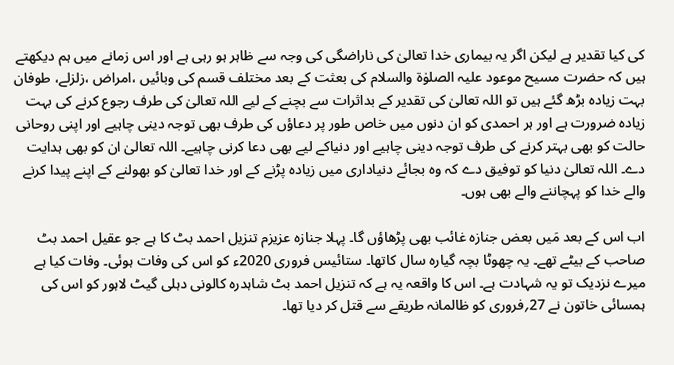کی کیا تقدیر ہے لیکن اگر یہ بیماری خدا تعالیٰ کی ناراضگی کی وجہ سے ظاہر ہو رہی ہے اور اس زمانے میں ہم دیکھتے ہیں کہ حضرت مسیح موعود علیہ الصلوٰة والسلام کی بعثت کے بعد مختلف قسم کی وبائیں ،امراض ،زلزلے، طوفان بہت زیادہ بڑھ گئے ہیں تو اللہ تعالیٰ کی تقدیر کے بداثرات سے بچنے کے لیے اللہ تعالیٰ کی طرف رجوع کرنے کی بہت زیادہ ضرورت ہے اور ہر احمدی کو ان دنوں میں خاص طور پر دعاؤں کی طرف بھی توجہ دینی چاہیے اور اپنی روحانی حالت کو بھی بہتر کرنے کی طرف توجہ دینی چاہیے اور دنیاکے لیے بھی دعا کرنی چاہیے۔ اللہ تعالیٰ ان کو بھی ہدایت دے۔ اللہ تعالیٰ دنیا کو توفیق دے کہ وہ بجائے دنیاداری میں زیادہ پڑنے کے اور خدا تعالیٰ کو بھولنے کے اپنے پیدا کرنے والے خدا کو پہچاننے والے بھی ہوں۔

اب اس کے بعد مَیں بعض جنازہ غائب بھی پڑھاؤں گا۔ پہلا جنازہ عزیزم تنزیل احمد بٹ کا ہے جو عقیل احمد بٹ صاحب کے بیٹے تھے۔ یہ چھوٹا بچہ گیارہ سال کاتھا۔ ستائیس فروری 2020ء کو اس کی وفات ہوئی۔ وفات کیا ہے میرے نزدیک تو یہ شہادت ہے۔ اس کا واقعہ یہ ہے کہ تنزیل احمد بٹ شاہدرہ کالونی دہلی گیٹ لاہور کو اس کی ہمسائی خاتون نے 27؍فروری کو ظالمانہ طریقے سے قتل کر دیا تھا۔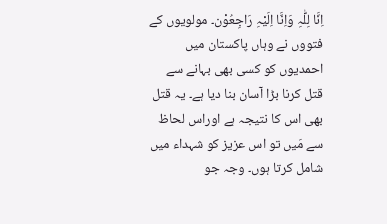اِنَّا لِلّٰہِ وَاِنَّا اِلَیْہِ رَاجِعُوْن۔ مولویوں کے فتووں نے وہاں پاکستان میں احمدیوں کو کسی بھی بہانے سے قتل کرنا بڑا آسان بنا دیا ہے۔ یہ قتل بھی اس کا نتیجہ ہے اوراس لحاظ سے مَیں تو اس عزیز کو شہداء میں شامل کرتا ہوں۔ وجہ جو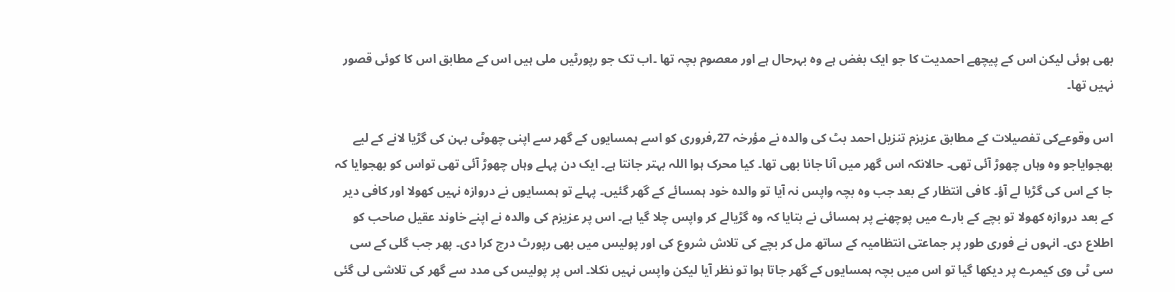بھی ہوئی لیکن اس کے پیچھے احمدیت کا جو ایک بغض ہے وہ بہرحال ہے اور معصوم بچہ تھا ۔اب تک جو رپورٹیں ملی ہیں اس کے مطابق اس کا کوئی قصور نہیں تھا۔

اس وقوعےکی تفصیلات کے مطابق عزیزم تنزیل احمد بٹ کی والدہ نے مؤرخہ 27؍فروری کو اسے ہمسایوں کے گھر سے اپنی چھوٹی بہن کی گڑیا لانے کے لیے بھجوایاجو وہ وہاں چھوڑ آئی تھی۔ حالانکہ اس گھر میں آنا جانا بھی تھا۔ کیا محرک ہوا اللہ بہتر جانتا ہے۔ ایک دن پہلے وہاں چھوڑ آئی تھی تواس کو بھجوایا کہ جا کے اس کی گڑیا لے آؤ۔ کافی انتظار کے بعد جب وہ بچہ واپس نہ آیا تو والدہ خود ہمسائے کے گھر گئیں۔ پہلے تو ہمسایوں نے دروازہ نہیں کھولا اور کافی دیر کے بعد دروازہ کھولا تو بچے کے بارے میں پوچھنے پر ہمسائی نے بتایا کہ وہ گڑیالے کر واپس چلا گیا ہے۔ اس پر عزیزم کی والدہ نے اپنے خاوند عقیل صاحب کو اطلاع دی۔ انہوں نے فوری طور پر جماعتی انتظامیہ کے ساتھ مل کر بچے کی تلاش شروع کی اور پولیس میں بھی رپورٹ درج کرا دی۔ پھر جب گلی کے سی سی ٹی وی کیمرے پر دیکھا گیا تو اس میں بچہ ہمسایوں کے گھر جاتا ہوا تو نظر آیا لیکن واپس نہیں نکلا۔ اس پر پولیس کی مدد سے گھر کی تلاشی لی گئی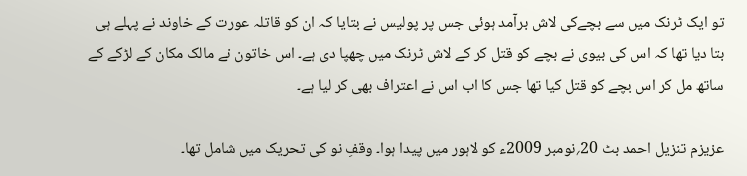تو ایک ٹرنک میں سے بچےکی لاش برآمد ہوئی جس پر پولیس نے بتایا کہ ان کو قاتلہ عورت کے خاوند نے پہلے ہی بتا دیا تھا کہ اس کی بیوی نے بچے کو قتل کر کے لاش ٹرنک میں چھپا دی ہے۔ اس خاتون نے مالک مکان کے لڑکے کے ساتھ مل کر اس بچے کو قتل کیا تھا جس کا اب اس نے اعتراف بھی کر لیا ہے۔

عزیزم تنزیل احمد بٹ 20؍نومبر 2009ء کو لاہور میں پیدا ہوا۔ وقفِ نو کی تحریک میں شامل تھا۔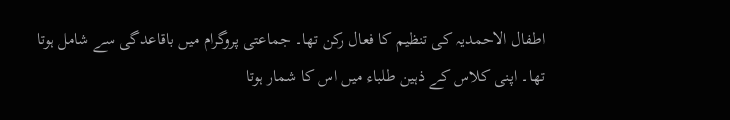اطفال الاحمدیہ کی تنظیم کا فعال رکن تھا۔ جماعتی پروگرام میں باقاعدگی سے شامل ہوتا تھا۔ اپنی کلاس کے ذہین طلباء میں اس کا شمار ہوتا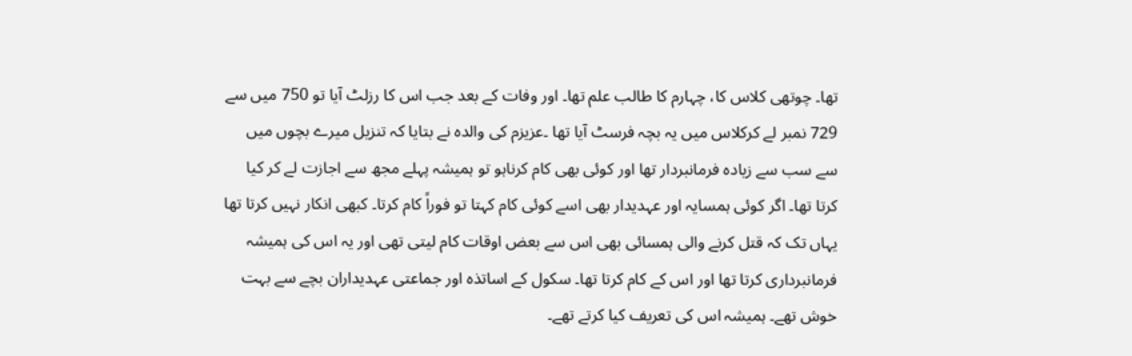تھا۔ چوتھی کلاس کا، چہارم کا طالب علم تھا۔ اور وفات کے بعد جب اس کا رزلٹ آیا تو 750 میں سے 729 نمبر لے کرکلاس میں یہ بچہ فرسٹ آیا تھا ۔عزیزم کی والدہ نے بتایا کہ تنزیل میرے بچوں میں سے سب سے زیادہ فرمانبردار تھا اور کوئی بھی کام کرناہو تو ہمیشہ پہلے مجھ سے اجازت لے کر کیا کرتا تھا۔ اگر کوئی ہمسایہ اور عہدیدار بھی اسے کوئی کام کہتا تو فوراً کام کرتا۔ کبھی انکار نہیں کرتا تھا یہاں تک کہ قتل کرنے والی ہمسائی بھی اس سے بعض اوقات کام لیتی تھی اور یہ اس کی ہمیشہ فرمانبرداری کرتا تھا اور اس کے کام کرتا تھا۔ سکول کے اساتذہ اور جماعتی عہدیداران بچے سے بہت خوش تھے۔ ہمیشہ اس کی تعریف کیا کرتے تھے۔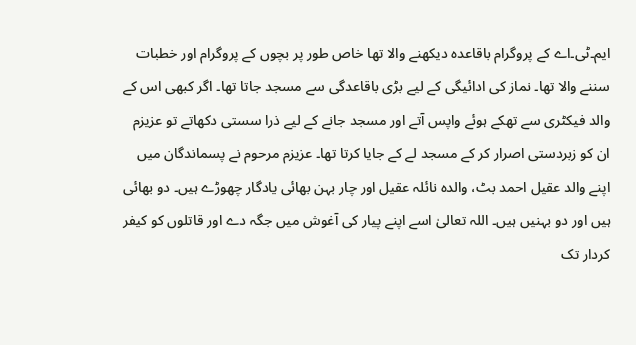ایم۔ٹی۔اے کے پروگرام باقاعدہ دیکھنے والا تھا خاص طور پر بچوں کے پروگرام اور خطبات سننے والا تھا۔ نماز کی ادائیگی کے لیے بڑی باقاعدگی سے مسجد جاتا تھا۔ اگر کبھی اس کے والد فیکٹری سے تھکے ہوئے واپس آتے اور مسجد جانے کے لیے ذرا سستی دکھاتے تو عزیزم ان کو زبردستی اصرار کر کے مسجد لے کے جایا کرتا تھا۔ عزیزم مرحوم نے پسماندگان میں اپنے والد عقیل احمد بٹ، والدہ نائلہ عقیل اور چار بہن بھائی یادگار چھوڑے ہیں۔ دو بھائی ہیں اور دو بہنیں ہیں۔ اللہ تعالیٰ اسے اپنے پیار کی آغوش میں جگہ دے اور قاتلوں کو کیفر کردار تک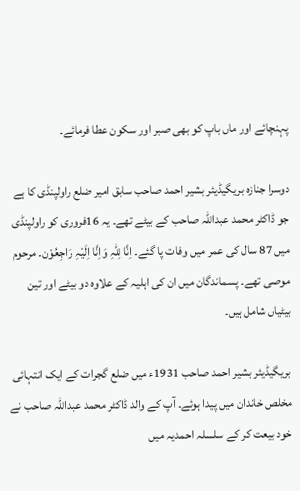پہنچائے اور ماں باپ کو بھی صبر اور سکون عطا فرمائے۔

دوسرا جنازہ بریگیڈیئر بشیر احمد صاحب سابق امیر ضلع راولپنڈی کا ہے جو ڈاکٹر محمد عبداللہ صاحب کے بیٹے تھے۔ یہ 16فروری کو راولپنڈی میں 87 سال کی عمر میں وفات پا گئے۔ اِنَّا لِلّٰہِ وَاِنَّا اِلَیْہِ رَاجِعُوْن۔ مرحوم موصی تھے۔ پسماندگان میں ان کی اہلیہ کے علاوہ دو بیٹے اور تین بیٹیاں شامل ہیں۔

بریگیڈیئر بشیر احمد صاحب 1931ء میں ضلع گجرات کے ایک انتہائی مخلص خاندان میں پیدا ہوئے۔ آپ کے والد ڈاکٹر محمد عبداللہ صاحب نے خود بیعت کر کے سلسلہ احمدیہ میں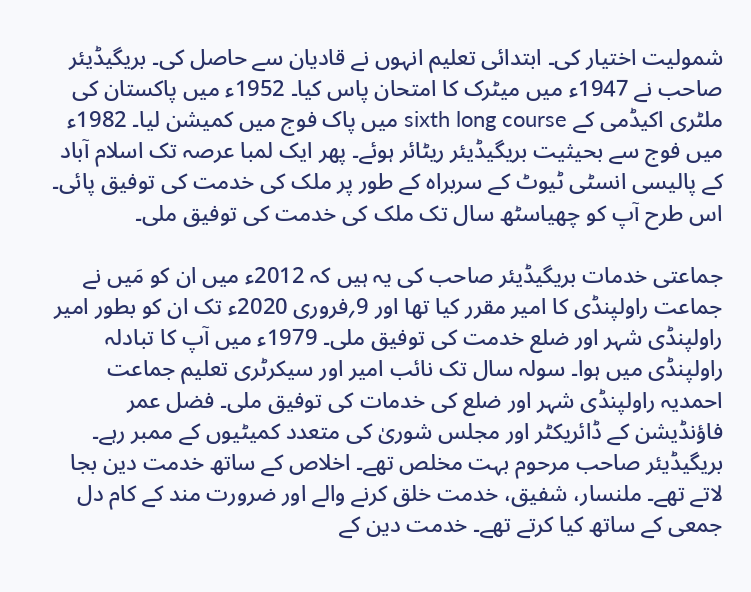شمولیت اختیار کی۔ ابتدائی تعلیم انہوں نے قادیان سے حاصل کی۔ بریگیڈیئر صاحب نے 1947ء میں میٹرک کا امتحان پاس کیا۔ 1952ء میں پاکستان کی ملٹری اکیڈمی کے sixth long course میں پاک فوج میں کمیشن لیا۔ 1982ء میں فوج سے بحیثیت بریگیڈیئر ریٹائر ہوئے۔ پھر ایک لمبا عرصہ تک اسلام آباد کے پالیسی انسٹی ٹیوٹ کے سربراہ کے طور پر ملک کی خدمت کی توفیق پائی۔ اس طرح آپ کو چھیاسٹھ سال تک ملک کی خدمت کی توفیق ملی۔

جماعتی خدمات بریگیڈیئر صاحب کی یہ ہیں کہ 2012ء میں ان کو مَیں نے جماعت راولپنڈی کا امیر مقرر کیا تھا اور 9؍فروری 2020ء تک ان کو بطور امیر راولپنڈی شہر اور ضلع خدمت کی توفیق ملی۔ 1979ء میں آپ کا تبادلہ راولپنڈی میں ہوا۔ سولہ سال تک نائب امیر اور سیکرٹری تعلیم جماعت احمدیہ راولپنڈی شہر اور ضلع کی خدمات کی توفیق ملی۔ فضل عمر فاؤنڈیشن کے ڈائریکٹر اور مجلس شوریٰ کی متعدد کمیٹیوں کے ممبر رہے۔ بریگیڈیئر صاحب مرحوم بہت مخلص تھے۔ اخلاص کے ساتھ خدمت دین بجا لاتے تھے۔ ملنسار، شفیق، خدمت خلق کرنے والے اور ضرورت مند کے کام دل جمعی کے ساتھ کیا کرتے تھے۔ خدمت دین کے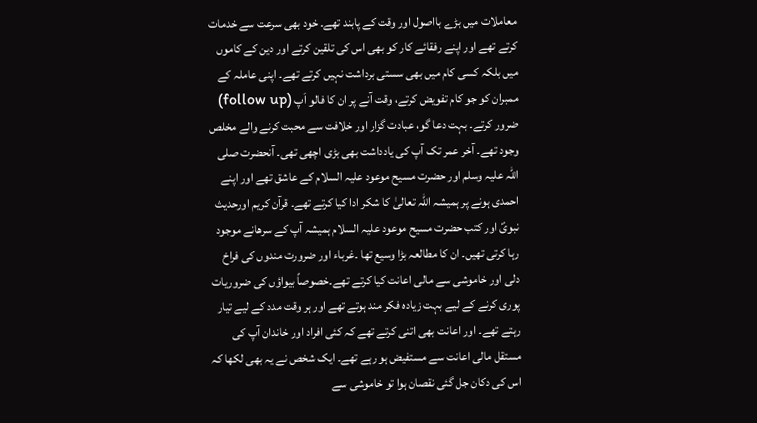معاملات میں بڑے بااصول اور وقت کے پابند تھے۔ خود بھی سرعت سے خدمات کرتے تھے اور اپنے رفقائے کار کو بھی اس کی تلقین کرتے اور دین کے کاموں میں بلکہ کسی کام میں بھی سستی برداشت نہیں کرتے تھے۔ اپنی عاملہ کے ممبران کو جو کام تفویض کرتے، وقت آنے پر ان کا فالو اَپ (follow up) ضرور کرتے۔ بہت دعا گو، عبادت گزار اور خلافت سے محبت کرنے والے مخلص وجود تھے۔ آخر عمر تک آپ کی یادداشت بھی بڑی اچھی تھی۔ آنحضرت صلی اللہ علیہ وسلم اور حضرت مسیح موعود علیہ السلام کے عاشق تھے اور اپنے احمدی ہونے پر ہمیشہ اللہ تعالیٰ کا شکر ادا کیا کرتے تھے۔ قرآن کریم اورحدیث نبویؐ اور کتب حضرت مسیح موعود علیہ السلام ہمیشہ آپ کے سرھانے موجود رہا کرتی تھیں۔ ان کا مطالعہ بڑا وسیع تھا ۔غرباء اور ضرورت مندوں کی فراخ دلی اور خاموشی سے مالی اعانت کیا کرتے تھے۔خصوصاً بیواؤں کی ضروریات پوری کرنے کے لیے بہت زیادہ فکر مند ہوتے تھے اور ہر وقت مدد کے لیے تیار رہتے تھے۔ اور اعانت بھی اتنی کرتے تھے کہ کئی افراد اور خاندان آپ کی مستقل مالی اعانت سے مستفیض ہو رہے تھے۔ ایک شخص نے یہ بھی لکھا کہ اس کی دکان جل گئی نقصان ہوا تو خاموشی سے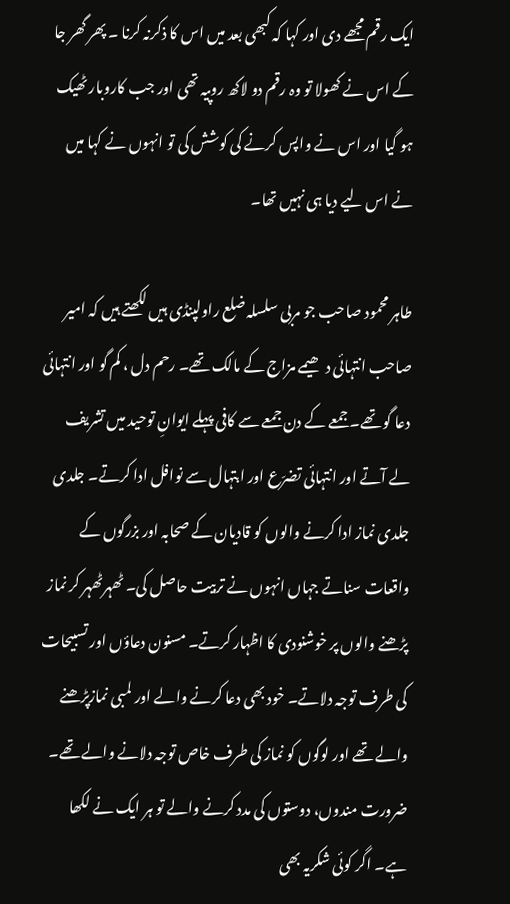ایک رقم مجھے دی اور کہا کہ کبھی بعد میں اس کا ذکرنہ کرنا ۔ پھر گھر جا کے اس نے کھولا تو وہ رقم دو لاکھ روپیہ تھی اور جب کاروبار ٹھیک ہو گیا اور اس نے واپس کرنے کی کوشش کی تو انہوں نے کہا میں نے اس لیے دیا ہی نہیں تھا۔

طاہر محمود صاحب جو مربی سلسلہ ضلع راولپنڈی ہیں لکھتے ہیں کہ امیر صاحب انتہائی دھیمے مزاج کے مالک تھے۔ رحم دل ، کم گو اور انتہائی دعا گو تھے۔ جمعے کے دن جمعے سے کافی پہلے ایوانِ توحید میں تشریف لے آتے اور انتہائی تضرّع اور ابتہال سے نوافل ادا کرتے۔ جلدی جلدی نماز ادا کرنے والوں کو قادیان کے صحابہ اور بزرگوں کے واقعات سناتے جہاں انہوں نے تربیت حاصل کی۔ ٹھہرٹھہر کر نماز پڑھنے والوں پر خوشنودی کا اظہار کرتے۔ مسنون دعاؤں اور تسبیحات کی طرف توجہ دلاتے۔ خود بھی دعا کرنے والے اور لمبی نمازپڑھنے والے تھے اور لوگوں کو نماز کی طرف خاص توجہ دلانے والے تھے۔ ضرورت مندوں، دوستوں کی مدد کرنے والے تو ہر ایک نے لکھا ہے۔ اگر کوئی شکریہ بھی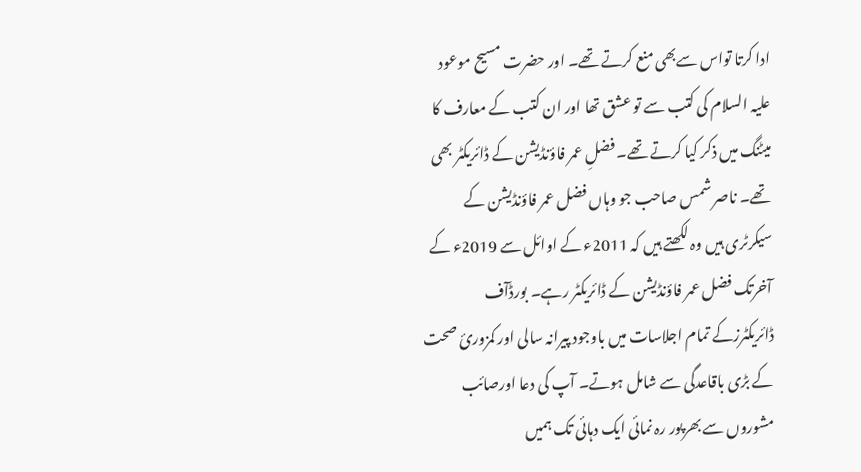ادا کرتا تواس سےبھی منع کرتے تھے۔ اور حضرت مسیح موعود علیہ السلام کی کتب سے تو عشق تھا اور ان کتب کے معارف کا میٹنگ میں ذکر کیا کرتے تھے۔ فضلِ عمر فاؤنڈیشن کے ڈائریکٹر بھی تھے۔ ناصر شمس صاحب جو وہاں فضل عمر فاؤنڈیشن کے سیکرٹری ہیں وہ لکھتے ہیں کہ 2011ء کے اوائل سے 2019ء کے آخرتک فضل عمر فاؤنڈیشن کے ڈائریکٹر رہے۔ بورڈآف ڈائریکٹرزکے تمام اجلاسات میں باوجود پیرانہ سالی اور کمزوریٔ صحت کے بڑی باقاعدگی سے شامل ہوتے۔ آپ کی دعا اورصائب مشوروں سے بھرپور رہ نمائی ایک دہائی تک ہمیں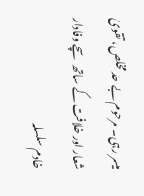میسر رہی۔ مرحوم بے حد مخلص، تقویٰ شعار اور خلافت کے ساتھ سچے وفادار خادم سلسلہ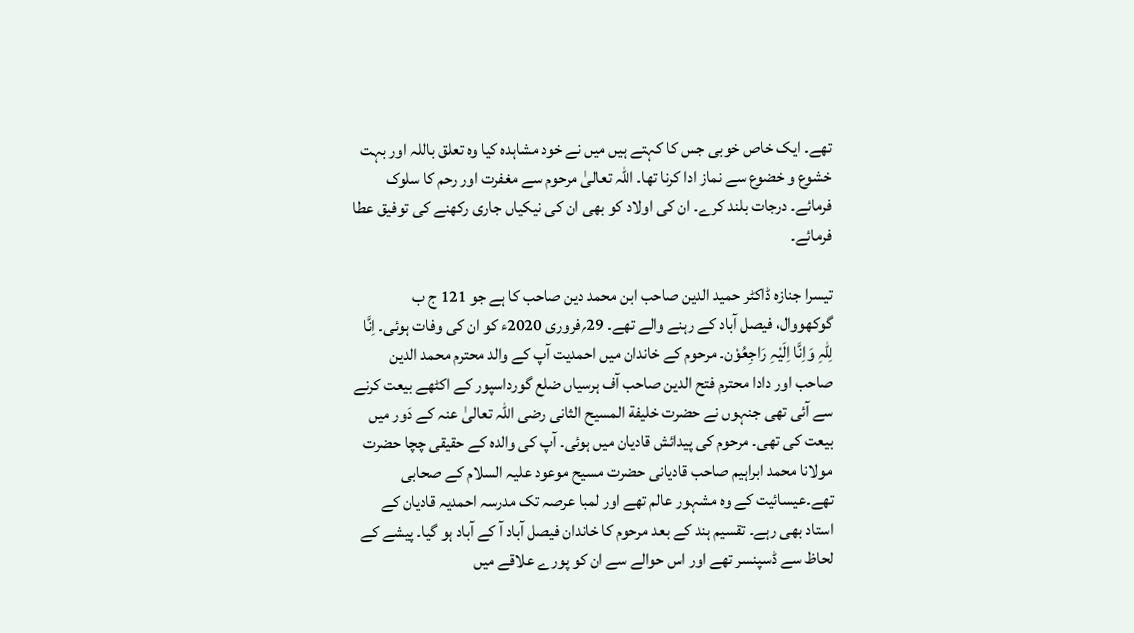تھے۔ ایک خاص خوبی جس کا کہتے ہیں میں نے خود مشاہدہ کیا وہ تعلق باللہ اور بہت خشوع و خضوع سے نماز ادا کرنا تھا۔ اللہ تعالیٰ مرحوم سے مغفرت اور رحم کا سلوک فرمائے۔ درجات بلند کرے۔ ان کی اولاد کو بھی ان کی نیکیاں جاری رکھنے کی توفیق عطا فرمائے۔

تیسرا جنازہ ڈاکٹر حمید الدین صاحب ابن محمد دین صاحب کا ہے جو 121 ج ب گوکھووال، فیصل آباد کے رہنے والے تھے۔ 29؍فروری 2020ء کو ان کی وفات ہوئی۔ اِنَّا لِلّٰہِ وَاِنَّا اِلَیْہِ رَاجِعُوْن۔ مرحوم کے خاندان میں احمدیت آپ کے والد محترم محمد الدین صاحب اور دادا محترم فتح الدین صاحب آف ہرسیاں ضلع گورداسپور کے اکٹھے بیعت کرنے سے آئی تھی جنہوں نے حضرت خلیفة المسیح الثانی رضی اللہ تعالیٰ عنہ کے دَور میں بیعت کی تھی۔ مرحوم کی پیدائش قادیان میں ہوئی۔ آپ کی والدہ کے حقیقی چچا حضرت مولانا محمد ابراہیم صاحب قادیانی حضرت مسیح موعود علیہ السلام کے صحابی تھے۔عیسائیت کے وہ مشہور عالم تھے اور لمبا عرصہ تک مدرسہ احمدیہ قادیان کے استاد بھی رہے۔ تقسیم ہند کے بعد مرحوم کا خاندان فیصل آباد آ کے آباد ہو گیا۔ پیشے کے لحاظ سے ڈسپنسر تھے اور اس حوالے سے ان کو پورے علاقے میں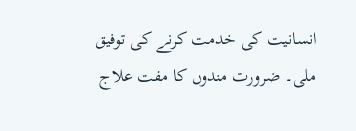انسانیت کی خدمت کرنے کی توفیق ملی۔ ضرورت مندوں کا مفت علاج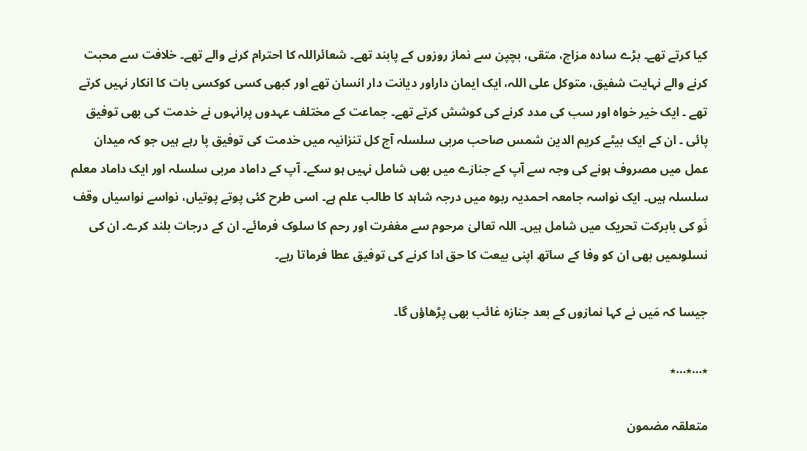کیا کرتے تھے۔ بڑے سادہ مزاج، متقی، بچپن سے نماز روزوں کے پابند تھے۔ شعائراللہ کا احترام کرنے والے تھے۔ خلافت سے محبت کرنے والے نہایت شفیق، متوکل علی اللہ، ایک ایمان داراور دیانت دار انسان تھے اور کبھی کسی کوکسی بات کا انکار نہیں کرتے تھے ۔ ایک خیر خواہ اور سب کی مدد کرنے کی کوشش کرتے تھے۔ جماعت کے مختلف عہدوں پرانہوں نے خدمت کی بھی توفیق پائی ۔ ان کے ایک بیٹے کریم الدین شمس صاحب مربی سلسلہ آج کل تنزانیہ میں خدمت کی توفیق پا رہے ہیں جو کہ میدان عمل میں مصروف ہونے کی وجہ سے آپ کے جنازے میں بھی شامل نہیں ہو سکے۔ آپ کے داماد مربی سلسلہ اور ایک داماد معلم سلسلہ ہیں۔ ایک نواسہ جامعہ احمدیہ ربوہ میں درجہ شاہد کا طالب علم ہے۔ اسی طرح کئی پوتے پوتیاں، نواسے نواسیاں وقف نَو کی بابرکت تحریک میں شامل ہیں۔ اللہ تعالیٰ مرحوم سے مغفرت اور رحم کا سلوک فرمائے۔ ان کے درجات بلند کرے۔ ان کی نسلوںمیں بھی ان کو وفا کے ساتھ اپنی بیعت کا حق ادا کرنے کی توفیق عطا فرماتا رہے۔

جیسا کہ مَیں نے کہا نمازوں کے بعد جنازہ غائب بھی پڑھاؤں گا۔

٭…٭…٭

متعلقہ مضمون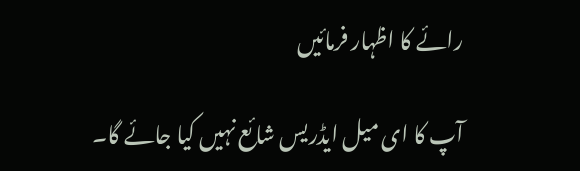رائے کا اظہار فرمائیں

آپ کا ای میل ایڈریس شائع نہیں کیا جائے گا۔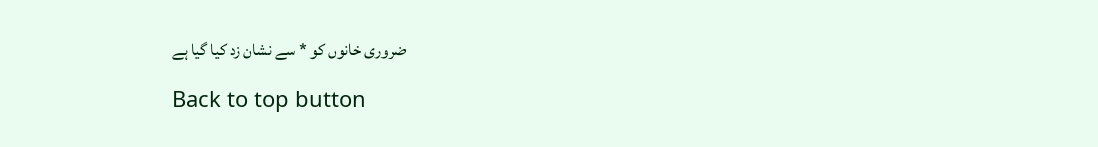ضروری خانوں کو * سے نشان زد کیا گیا ہے

Back to top button